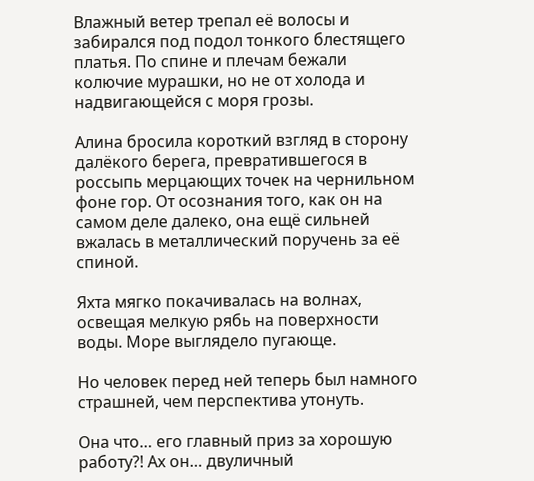Влажный ветер трепал её волосы и забирался под подол тонкого блестящего платья. По спине и плечам бежали колючие мурашки, но не от холода и надвигающейся с моря грозы.

Алина бросила короткий взгляд в сторону далёкого берега, превратившегося в россыпь мерцающих точек на чернильном фоне гор. От осознания того, как он на самом деле далеко, она ещё сильней вжалась в металлический поручень за её спиной.

Яхта мягко покачивалась на волнах, освещая мелкую рябь на поверхности воды. Море выглядело пугающе.

Но человек перед ней теперь был намного страшней, чем перспектива утонуть.

Она что… его главный приз за хорошую работу?! Ах он… двуличный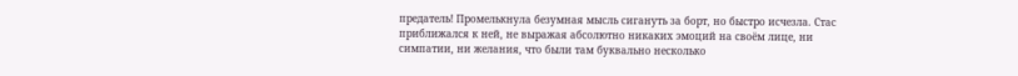предатель! Промелькнула безумная мысль сигануть за борт, но быстро исчезла. Стас приближался к ней, не выражая абсолютно никаких эмоций на своём лице, ни симпатии, ни желания, что были там буквально несколько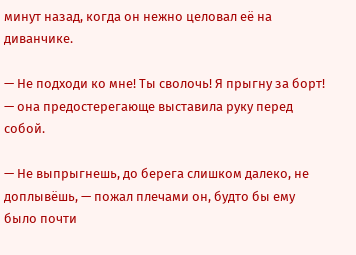минут назад, когда он нежно целовал её на диванчике.

— Не подходи ко мне! Ты сволочь! Я прыгну за борт! — она предостерегающе выставила руку перед собой.

— Не выпрыгнешь, до берега слишком далеко, не доплывёшь, — пожал плечами он, будто бы ему было почти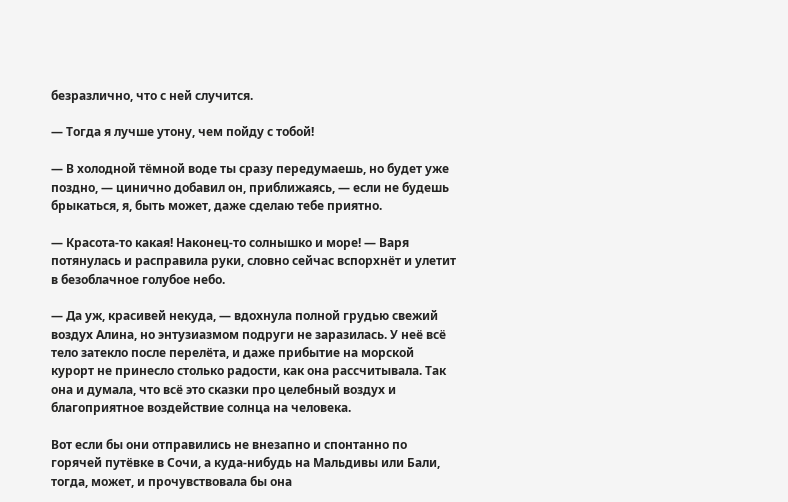безразлично, что с ней случится.

— Тогда я лучше утону, чем пойду с тобой!

— В холодной тёмной воде ты сразу передумаешь, но будет уже поздно, — цинично добавил он, приближаясь, — если не будешь брыкаться, я, быть может, даже сделаю тебе приятно.

— Красота-то какая! Наконец-то солнышко и море! — Варя потянулась и расправила руки, словно сейчас вспорхнёт и улетит в безоблачное голубое небо.

— Да уж, красивей некуда, — вдохнула полной грудью свежий воздух Алина, но энтузиазмом подруги не заразилась. У неё всё тело затекло после перелёта, и даже прибытие на морской курорт не принесло столько радости, как она рассчитывала. Так она и думала, что всё это сказки про целебный воздух и благоприятное воздействие солнца на человека.

Вот если бы они отправились не внезапно и спонтанно по горячей путёвке в Сочи, а куда-нибудь на Мальдивы или Бали, тогда, может, и прочувствовала бы она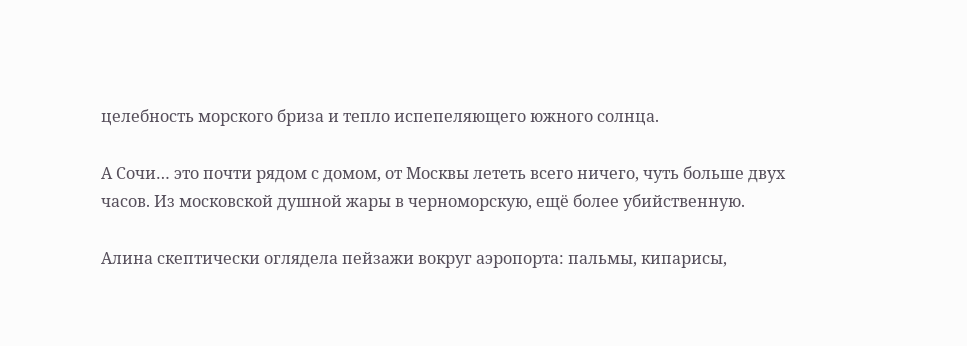целебность морского бриза и тепло испепеляющего южного солнца.

А Сочи… это почти рядом с домом, от Москвы лететь всего ничего, чуть больше двух часов. Из московской душной жары в черноморскую, ещё более убийственную.

Алина скептически оглядела пейзажи вокруг аэропорта: пальмы, кипарисы,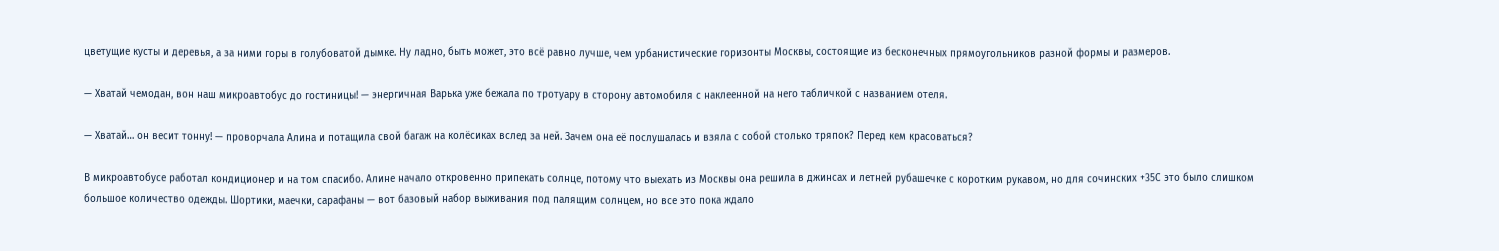цветущие кусты и деревья, а за ними горы в голубоватой дымке. Ну ладно, быть может, это всё равно лучше, чем урбанистические горизонты Москвы, состоящие из бесконечных прямоугольников разной формы и размеров.

— Хватай чемодан, вон наш микроавтобус до гостиницы! — энергичная Варька уже бежала по тротуару в сторону автомобиля с наклеенной на него табличкой с названием отеля.

— Хватай… он весит тонну! — проворчала Алина и потащила свой багаж на колёсиках вслед за ней. Зачем она её послушалась и взяла с собой столько тряпок? Перед кем красоваться?

В микроавтобусе работал кондиционер и на том спасибо. Алине начало откровенно припекать солнце, потому что выехать из Москвы она решила в джинсах и летней рубашечке с коротким рукавом, но для сочинских +35С это было слишком большое количество одежды. Шортики, маечки, сарафаны — вот базовый набор выживания под палящим солнцем, но все это пока ждало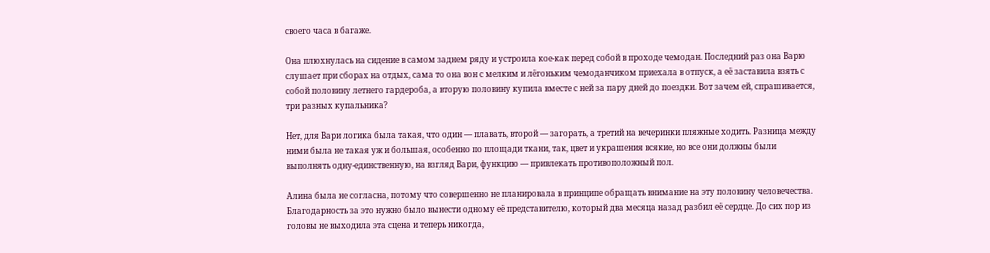своего часа в багаже.

Она плюхнулась на сидение в самом заднем ряду и устроила кое-как перед собой в проходе чемодан. Последний раз она Варю слушает при сборах на отдых, сама то она вон с мелким и лёгоньким чемоданчиком приехала в отпуск, а её заставила взять с собой половину летнего гардероба, а вторую половину купила вместе с ней за пару дней до поездки. Вот зачем ей, спрашивается, три разных купальника?

Нет, для Вари логика была такая, что один — плавать, второй — загорать, а третий на вечеринки пляжные ходить. Разница между ними была не такая уж и большая, особенно по площади ткани, так, цвет и украшения всякие, но все они должны были выполнять одну-единственную, на взгляд Вари, функцию — привлекать противоположный пол.

Алина была не согласна, потому что совершенно не планировала в принципе обращать внимание на эту половину человечества. Благодарность за это нужно было вынести одному её представителю, который два месяца назад разбил её сердце. До сих пор из головы не выходила эта сцена и теперь никогда,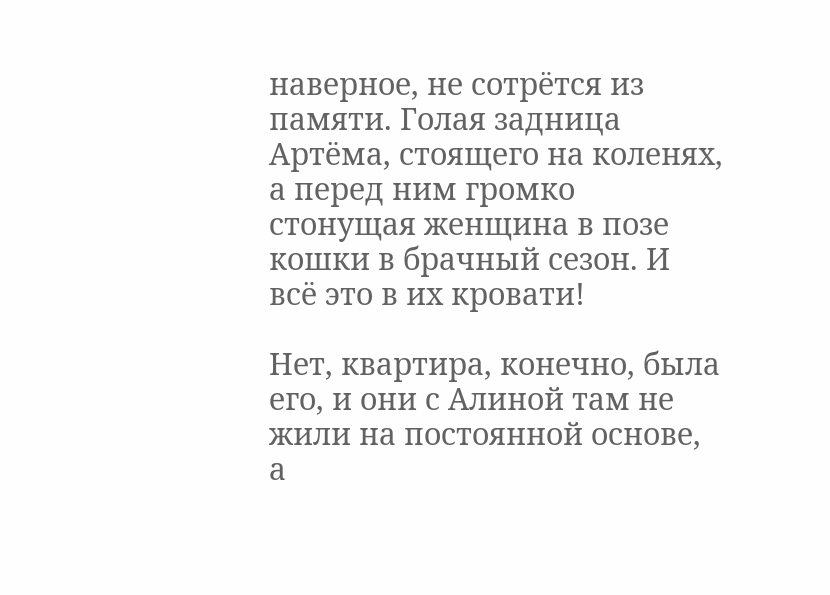наверное, не сотрётся из памяти. Голая задница Артёма, стоящего на коленях, а перед ним громко стонущая женщина в позе кошки в брачный сезон. И всё это в их кровати!

Нет, квартира, конечно, была его, и они с Алиной там не жили на постоянной основе, а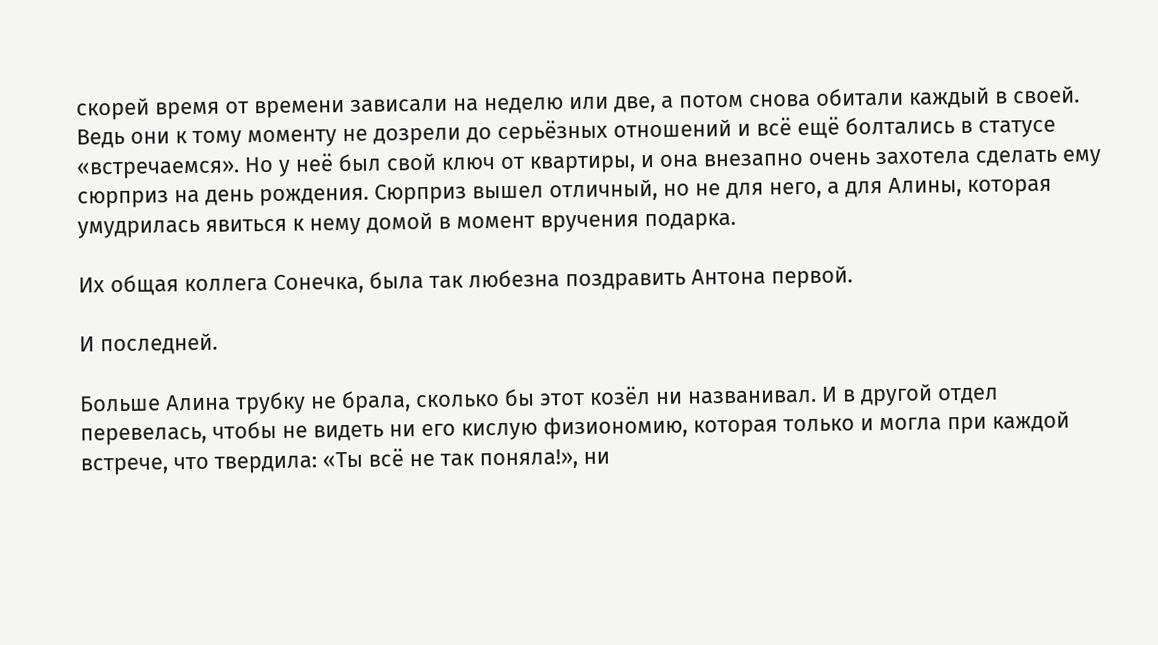скорей время от времени зависали на неделю или две, а потом снова обитали каждый в своей. Ведь они к тому моменту не дозрели до серьёзных отношений и всё ещё болтались в статусе «встречаемся». Но у неё был свой ключ от квартиры, и она внезапно очень захотела сделать ему сюрприз на день рождения. Сюрприз вышел отличный, но не для него, а для Алины, которая умудрилась явиться к нему домой в момент вручения подарка.

Их общая коллега Сонечка, была так любезна поздравить Антона первой.

И последней.

Больше Алина трубку не брала, сколько бы этот козёл ни названивал. И в другой отдел перевелась, чтобы не видеть ни его кислую физиономию, которая только и могла при каждой встрече, что твердила: «Ты всё не так поняла!», ни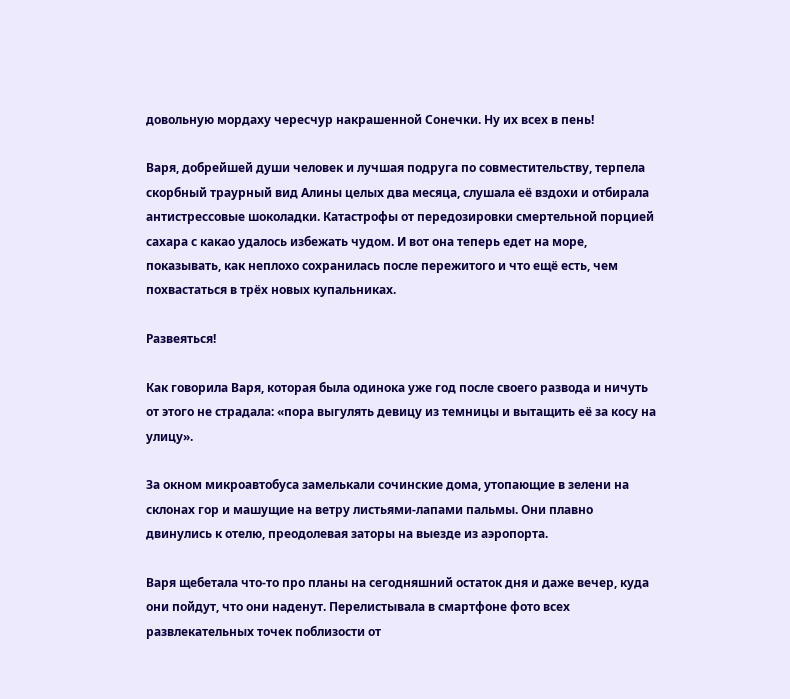довольную мордаху чересчур накрашенной Сонечки. Ну их всех в пень!

Варя, добрейшей души человек и лучшая подруга по совместительству, терпела скорбный траурный вид Алины целых два месяца, слушала её вздохи и отбирала антистрессовые шоколадки. Катастрофы от передозировки смертельной порцией сахара с какао удалось избежать чудом. И вот она теперь едет на море, показывать, как неплохо сохранилась после пережитого и что ещё есть, чем похвастаться в трёх новых купальниках.

Развеяться!

Как говорила Варя, которая была одинока уже год после своего развода и ничуть от этого не страдала: «пора выгулять девицу из темницы и вытащить её за косу на улицу».

За окном микроавтобуса замелькали сочинские дома, утопающие в зелени на склонах гор и машущие на ветру листьями-лапами пальмы. Они плавно двинулись к отелю, преодолевая заторы на выезде из аэропорта.

Варя щебетала что-то про планы на сегодняшний остаток дня и даже вечер, куда они пойдут, что они наденут. Перелистывала в смартфоне фото всех развлекательных точек поблизости от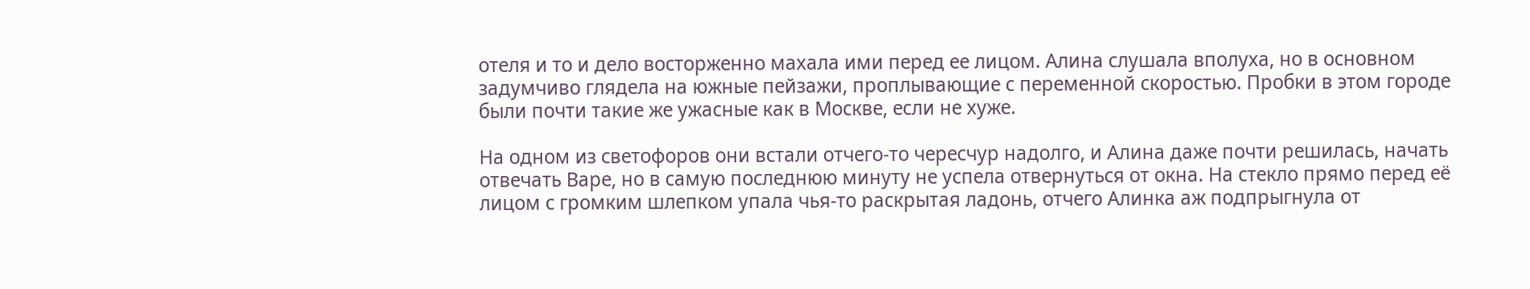отеля и то и дело восторженно махала ими перед ее лицом. Алина слушала вполуха, но в основном задумчиво глядела на южные пейзажи, проплывающие с переменной скоростью. Пробки в этом городе были почти такие же ужасные как в Москве, если не хуже.

На одном из светофоров они встали отчего-то чересчур надолго, и Алина даже почти решилась, начать отвечать Варе, но в самую последнюю минуту не успела отвернуться от окна. На стекло прямо перед её лицом с громким шлепком упала чья-то раскрытая ладонь, отчего Алинка аж подпрыгнула от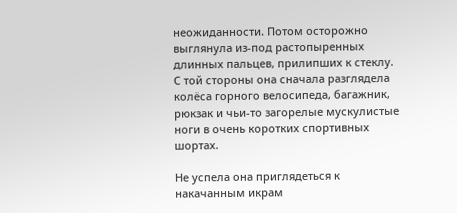неожиданности. Потом осторожно выглянула из-под растопыренных длинных пальцев, прилипших к стеклу. С той стороны она сначала разглядела колёса горного велосипеда, багажник, рюкзак и чьи-то загорелые мускулистые ноги в очень коротких спортивных шортах.

Не успела она приглядеться к накачанным икрам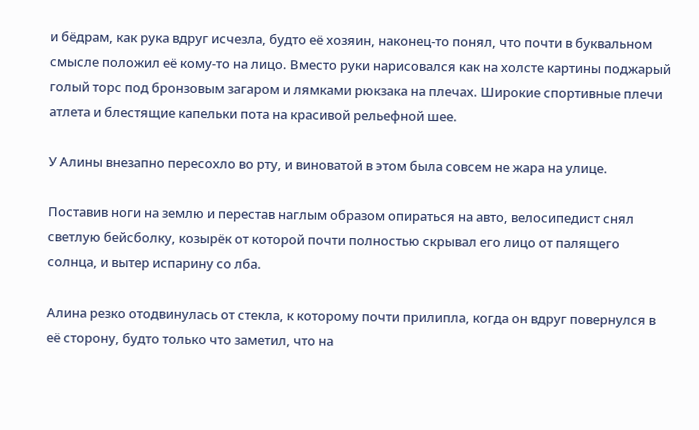и бёдрам, как рука вдруг исчезла, будто её хозяин, наконец-то понял, что почти в буквальном смысле положил её кому-то на лицо. Вместо руки нарисовался как на холсте картины поджарый голый торс под бронзовым загаром и лямками рюкзака на плечах. Широкие спортивные плечи атлета и блестящие капельки пота на красивой рельефной шее.

У Алины внезапно пересохло во рту, и виноватой в этом была совсем не жара на улице.

Поставив ноги на землю и перестав наглым образом опираться на авто, велосипедист снял светлую бейсболку, козырёк от которой почти полностью скрывал его лицо от палящего солнца, и вытер испарину со лба.

Алина резко отодвинулась от стекла, к которому почти прилипла, когда он вдруг повернулся в её сторону, будто только что заметил, что на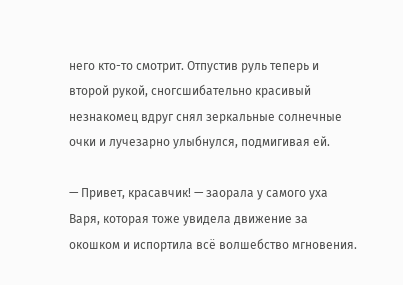него кто-то смотрит. Отпустив руль теперь и второй рукой, сногсшибательно красивый незнакомец вдруг снял зеркальные солнечные очки и лучезарно улыбнулся, подмигивая ей.

— Привет, красавчик! — заорала у самого уха Варя, которая тоже увидела движение за окошком и испортила всё волшебство мгновения.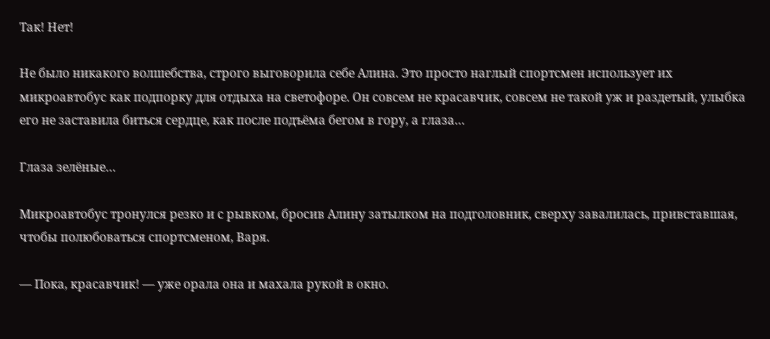Так! Нет!

Не было никакого волшебства, строго выговорила себе Алина. Это просто наглый спортсмен использует их микроавтобус как подпорку для отдыха на светофоре. Он совсем не красавчик, совсем не такой уж и раздетый, улыбка его не заставила биться сердце, как после подъёма бегом в гору, а глаза…

Глаза зелёные…

Микроавтобус тронулся резко и с рывком, бросив Алину затылком на подголовник, сверху завалилась, привставшая, чтобы полюбоваться спортсменом, Варя.

— Пока, красавчик! — уже орала она и махала рукой в окно.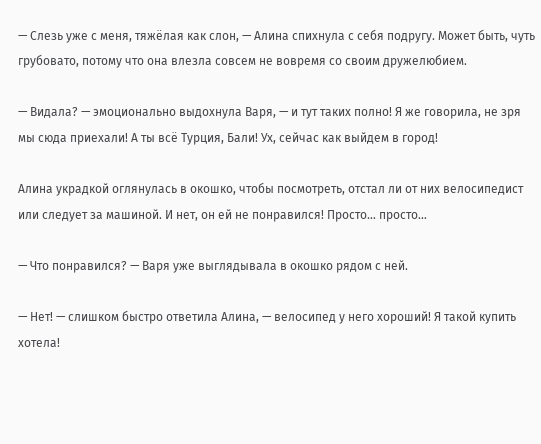— Слезь уже с меня, тяжёлая как слон, — Алина спихнула с себя подругу. Может быть, чуть грубовато, потому что она влезла совсем не вовремя со своим дружелюбием.

— Видала? — эмоционально выдохнула Варя, — и тут таких полно! Я же говорила, не зря мы сюда приехали! А ты всё Турция, Бали! Ух, сейчас как выйдем в город!

Алина украдкой оглянулась в окошко, чтобы посмотреть, отстал ли от них велосипедист или следует за машиной. И нет, он ей не понравился! Просто… просто…

— Что понравился? — Варя уже выглядывала в окошко рядом с ней.

— Нет! — слишком быстро ответила Алина, — велосипед у него хороший! Я такой купить хотела!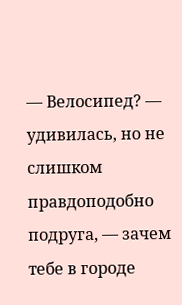— Велосипед? — удивилась, но не слишком правдоподобно подруга, — зачем тебе в городе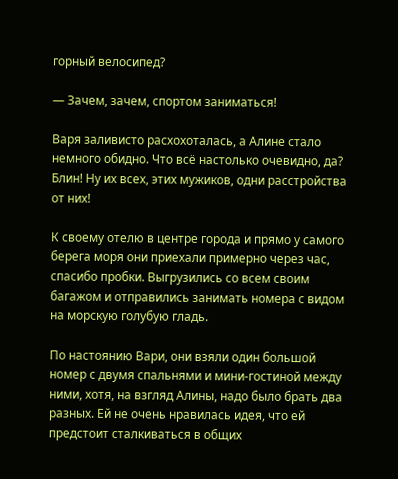горный велосипед?

— Зачем, зачем, спортом заниматься!

Варя заливисто расхохоталась, а Алине стало немного обидно. Что всё настолько очевидно, да? Блин! Ну их всех, этих мужиков, одни расстройства от них!

К своему отелю в центре города и прямо у самого берега моря они приехали примерно через час, спасибо пробки. Выгрузились со всем своим багажом и отправились занимать номера с видом на морскую голубую гладь.

По настоянию Вари, они взяли один большой номер с двумя спальнями и мини-гостиной между ними, хотя, на взгляд Алины, надо было брать два разных. Ей не очень нравилась идея, что ей предстоит сталкиваться в общих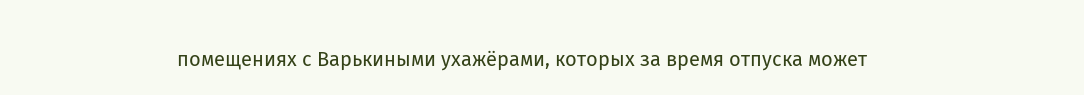помещениях с Варькиными ухажёрами, которых за время отпуска может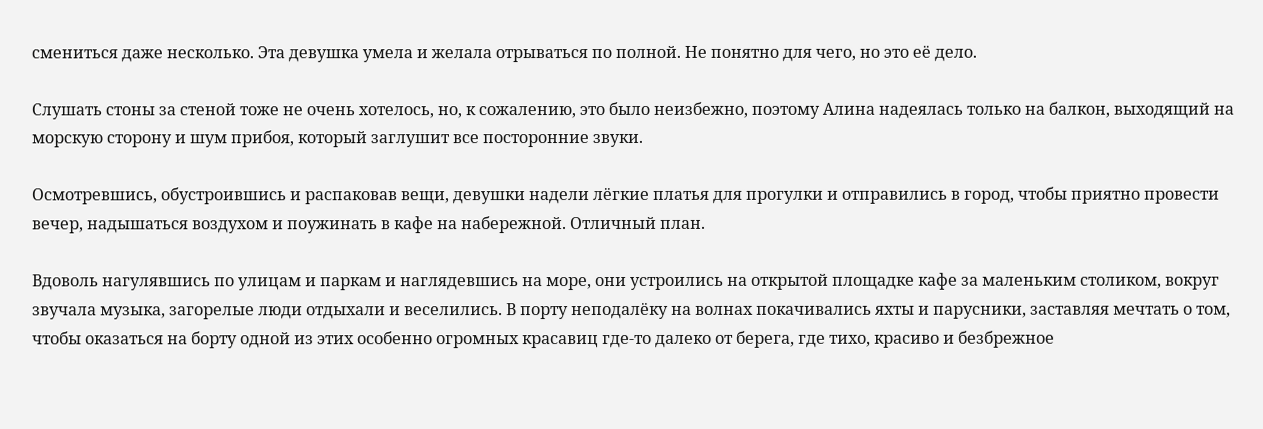смениться даже несколько. Эта девушка умела и желала отрываться по полной. Не понятно для чего, но это её дело.

Слушать стоны за стеной тоже не очень хотелось, но, к сожалению, это было неизбежно, поэтому Алина надеялась только на балкон, выходящий на морскую сторону и шум прибоя, который заглушит все посторонние звуки.

Осмотревшись, обустроившись и распаковав вещи, девушки надели лёгкие платья для прогулки и отправились в город, чтобы приятно провести вечер, надышаться воздухом и поужинать в кафе на набережной. Отличный план.

Вдоволь нагулявшись по улицам и паркам и наглядевшись на море, они устроились на открытой площадке кафе за маленьким столиком, вокруг звучала музыка, загорелые люди отдыхали и веселились. В порту неподалёку на волнах покачивались яхты и парусники, заставляя мечтать о том, чтобы оказаться на борту одной из этих особенно огромных красавиц где-то далеко от берега, где тихо, красиво и безбрежное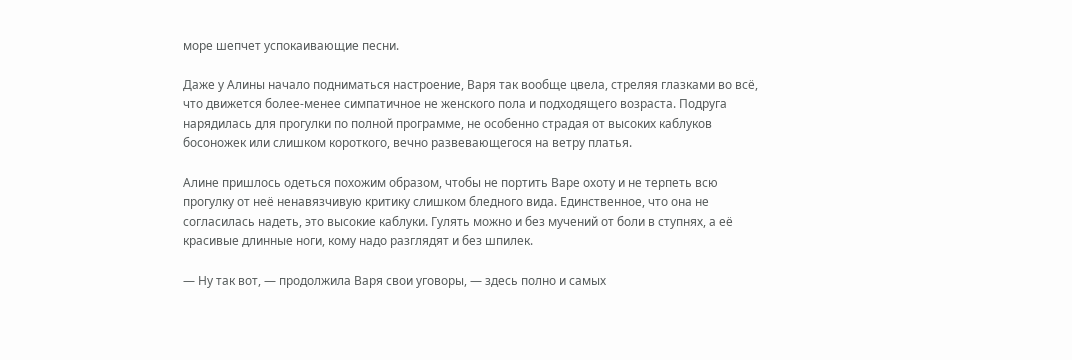море шепчет успокаивающие песни.

Даже у Алины начало подниматься настроение, Варя так вообще цвела, стреляя глазками во всё, что движется более-менее симпатичное не женского пола и подходящего возраста. Подруга нарядилась для прогулки по полной программе, не особенно страдая от высоких каблуков босоножек или слишком короткого, вечно развевающегося на ветру платья.

Алине пришлось одеться похожим образом, чтобы не портить Варе охоту и не терпеть всю прогулку от неё ненавязчивую критику слишком бледного вида. Единственное, что она не согласилась надеть, это высокие каблуки. Гулять можно и без мучений от боли в ступнях, а её красивые длинные ноги, кому надо разглядят и без шпилек.

— Ну так вот, — продолжила Варя свои уговоры, — здесь полно и самых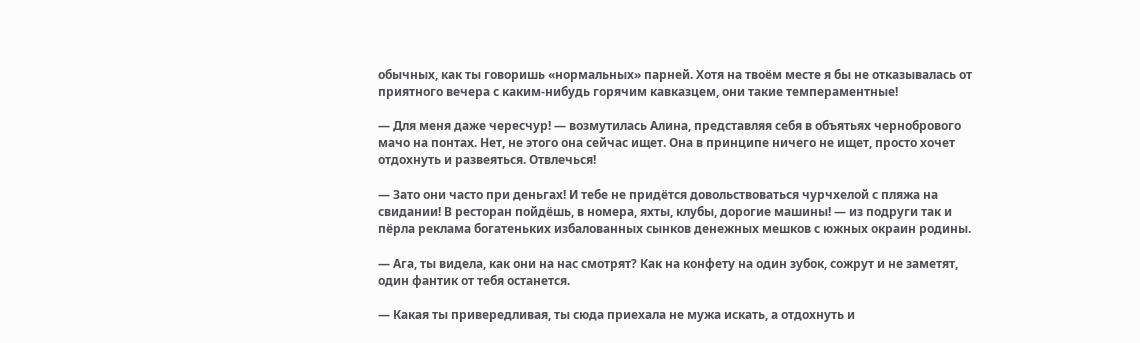обычных, как ты говоришь «нормальных» парней. Хотя на твоём месте я бы не отказывалась от приятного вечера с каким-нибудь горячим кавказцем, они такие темпераментные!

— Для меня даже чересчур! — возмутилась Алина, представляя себя в объятьях чернобрового мачо на понтах. Нет, не этого она сейчас ищет. Она в принципе ничего не ищет, просто хочет отдохнуть и развеяться. Отвлечься!

— Зато они часто при деньгах! И тебе не придётся довольствоваться чурчхелой с пляжа на свидании! В ресторан пойдёшь, в номера, яхты, клубы, дорогие машины! — из подруги так и пёрла реклама богатеньких избалованных сынков денежных мешков с южных окраин родины.

— Ага, ты видела, как они на нас смотрят? Как на конфету на один зубок, сожрут и не заметят, один фантик от тебя останется.

— Какая ты привередливая, ты сюда приехала не мужа искать, а отдохнуть и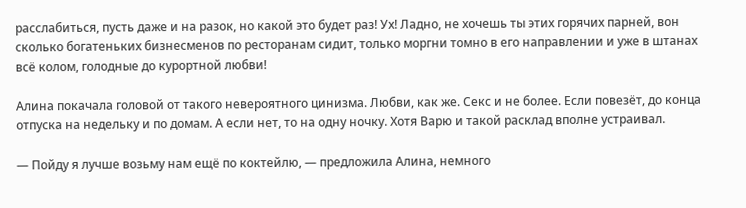расслабиться, пусть даже и на разок, но какой это будет раз! Ух! Ладно, не хочешь ты этих горячих парней, вон сколько богатеньких бизнесменов по ресторанам сидит, только моргни томно в его направлении и уже в штанах всё колом, голодные до курортной любви!

Алина покачала головой от такого невероятного цинизма. Любви, как же. Секс и не более. Если повезёт, до конца отпуска на недельку и по домам. А если нет, то на одну ночку. Хотя Варю и такой расклад вполне устраивал.

— Пойду я лучше возьму нам ещё по коктейлю, — предложила Алина, немного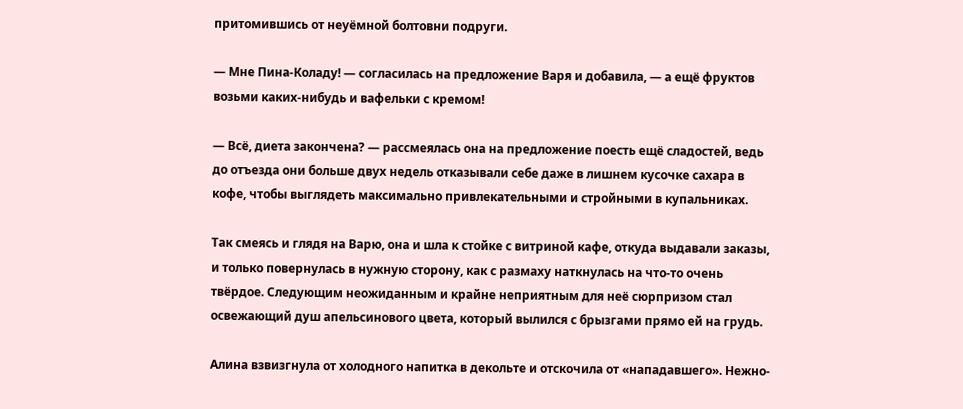притомившись от неуёмной болтовни подруги.

— Мне Пина-Коладу! — согласилась на предложение Варя и добавила, — а ещё фруктов возьми каких-нибудь и вафельки с кремом!

— Всё, диета закончена? — рассмеялась она на предложение поесть ещё сладостей, ведь до отъезда они больше двух недель отказывали себе даже в лишнем кусочке сахара в кофе, чтобы выглядеть максимально привлекательными и стройными в купальниках.

Так смеясь и глядя на Варю, она и шла к стойке с витриной кафе, откуда выдавали заказы, и только повернулась в нужную сторону, как с размаху наткнулась на что-то очень твёрдое. Следующим неожиданным и крайне неприятным для неё сюрпризом стал освежающий душ апельсинового цвета, который вылился с брызгами прямо ей на грудь.

Алина взвизгнула от холодного напитка в декольте и отскочила от «нападавшего». Нежно-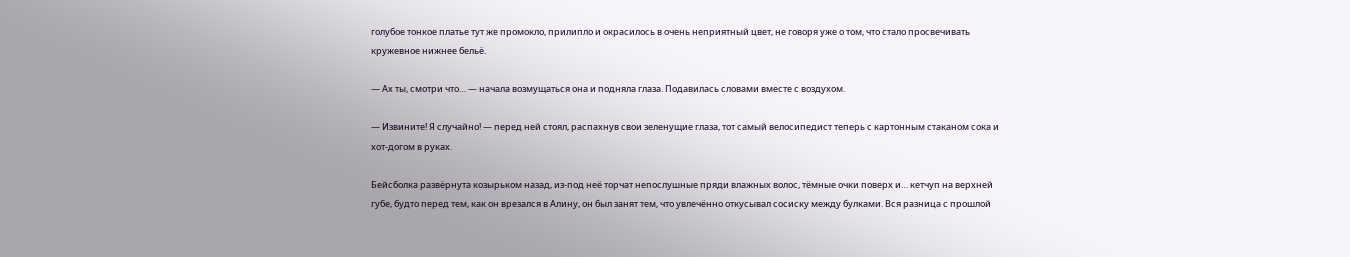голубое тонкое платье тут же промокло, прилипло и окрасилось в очень неприятный цвет, не говоря уже о том, что стало просвечивать кружевное нижнее бельё.

— Ах ты, смотри что… — начала возмущаться она и подняла глаза. Подавилась словами вместе с воздухом.

— Извините! Я случайно! — перед ней стоял, распахнув свои зеленущие глаза, тот самый велосипедист теперь с картонным стаканом сока и хот-догом в руках.

Бейсболка развёрнута козырьком назад, из-под неё торчат непослушные пряди влажных волос, тёмные очки поверх и… кетчуп на верхней губе, будто перед тем, как он врезался в Алину, он был занят тем, что увлечённо откусывал сосиску между булками. Вся разница с прошлой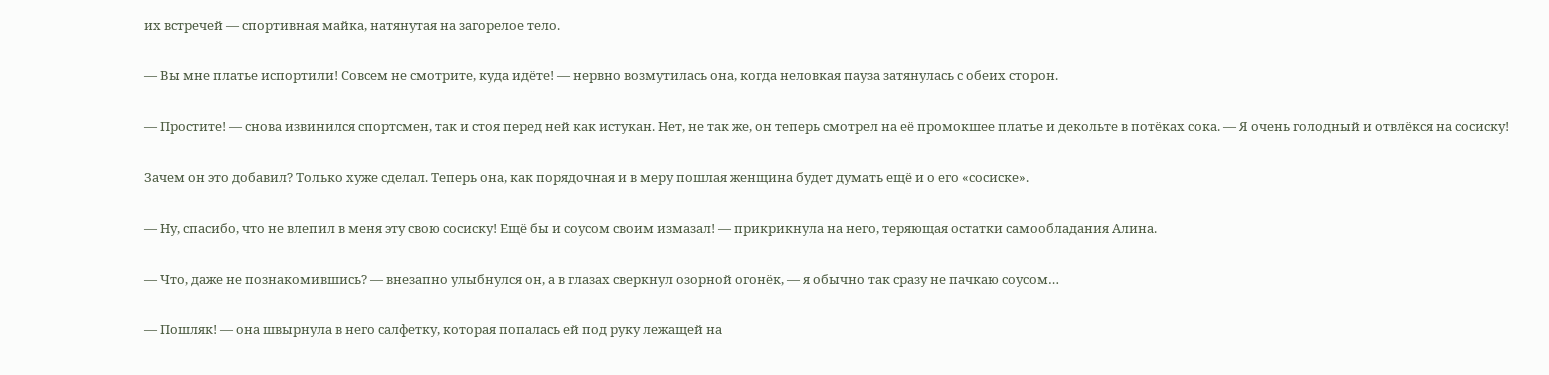их встречей — спортивная майка, натянутая на загорелое тело.

— Вы мне платье испортили! Совсем не смотрите, куда идёте! — нервно возмутилась она, когда неловкая пауза затянулась с обеих сторон.

— Простите! — снова извинился спортсмен, так и стоя перед ней как истукан. Нет, не так же, он теперь смотрел на её промокшее платье и декольте в потёках сока. — Я очень голодный и отвлёкся на сосиску!

Зачем он это добавил? Только хуже сделал. Теперь она, как порядочная и в меру пошлая женщина будет думать ещё и о его «сосиске».

— Ну, спасибо, что не влепил в меня эту свою сосиску! Ещё бы и соусом своим измазал! — прикрикнула на него, теряющая остатки самообладания Алина.

— Что, даже не познакомившись? — внезапно улыбнулся он, а в глазах сверкнул озорной огонёк, — я обычно так сразу не пачкаю соусом…

— Пошляк! — она швырнула в него салфетку, которая попалась ей под руку лежащей на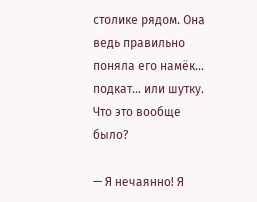столике рядом. Она ведь правильно поняла его намёк… подкат… или шутку. Что это вообще было?

— Я нечаянно! Я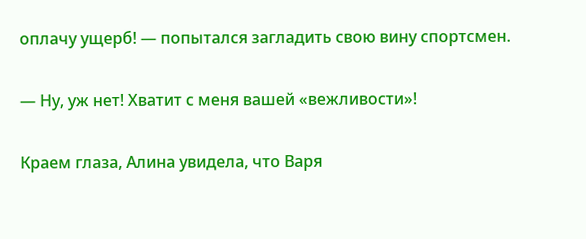оплачу ущерб! — попытался загладить свою вину спортсмен.

— Ну, уж нет! Хватит с меня вашей «вежливости»!

Краем глаза, Алина увидела, что Варя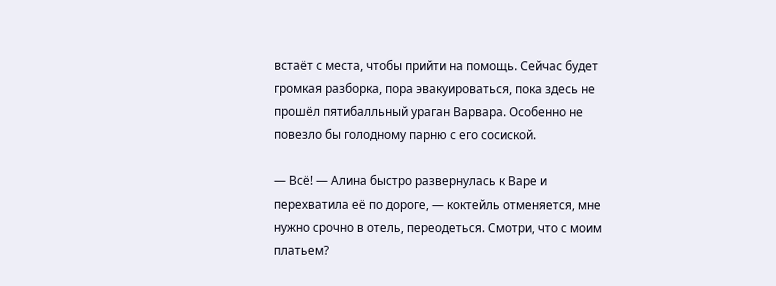встаёт с места, чтобы прийти на помощь. Сейчас будет громкая разборка, пора эвакуироваться, пока здесь не прошёл пятибалльный ураган Варвара. Особенно не повезло бы голодному парню с его сосиской.

— Всё! — Алина быстро развернулась к Варе и перехватила её по дороге, — коктейль отменяется, мне нужно срочно в отель, переодеться. Смотри, что с моим платьем?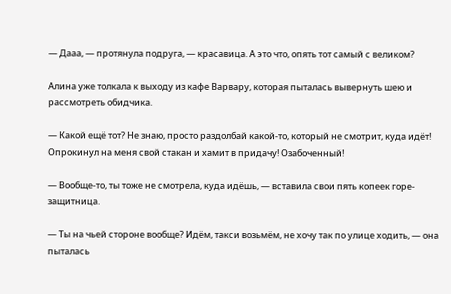— Дааа, — протянула подруга, — красавица. А это что, опять тот самый с великом?

Алина уже толкала к выходу из кафе Варвару, которая пыталась вывернуть шею и рассмотреть обидчика.

— Какой ещё тот? Не знаю, просто раздолбай какой-то, который не смотрит, куда идёт! Опрокинул на меня свой стакан и хамит в придачу! Озабоченный!

— Вообще-то, ты тоже не смотрела, куда идёшь, — вставила свои пять копеек горе-защитница.

— Ты на чьей стороне вообще? Идём, такси возьмём, не хочу так по улице ходить, — она пыталась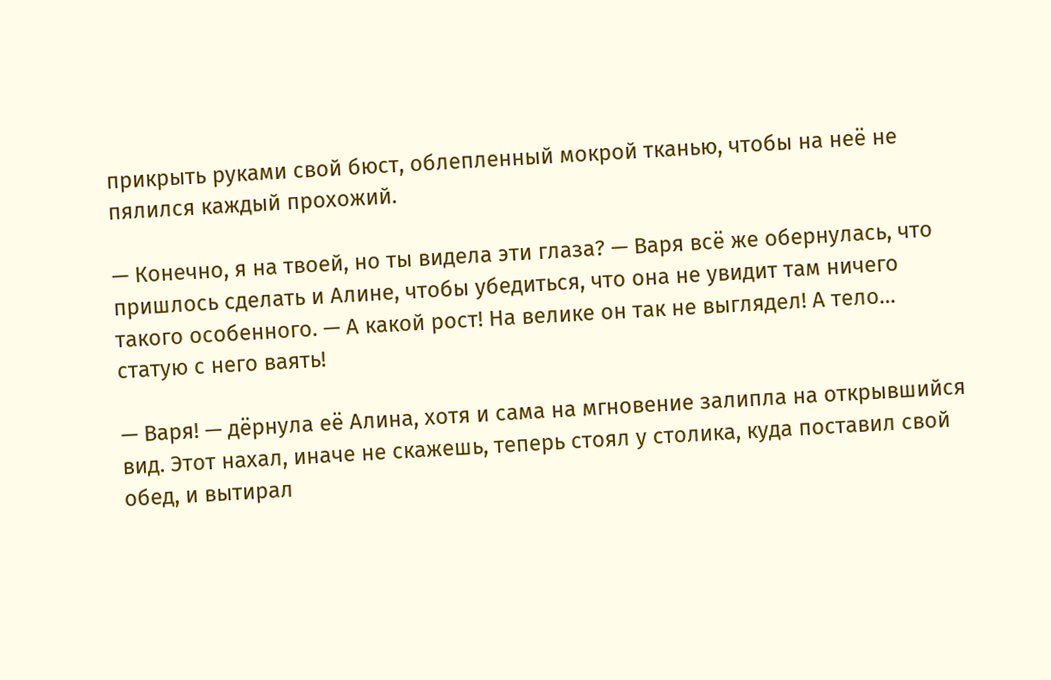прикрыть руками свой бюст, облепленный мокрой тканью, чтобы на неё не пялился каждый прохожий.

— Конечно, я на твоей, но ты видела эти глаза? — Варя всё же обернулась, что пришлось сделать и Алине, чтобы убедиться, что она не увидит там ничего такого особенного. — А какой рост! На велике он так не выглядел! А тело… статую с него ваять!

— Варя! — дёрнула её Алина, хотя и сама на мгновение залипла на открывшийся вид. Этот нахал, иначе не скажешь, теперь стоял у столика, куда поставил свой обед, и вытирал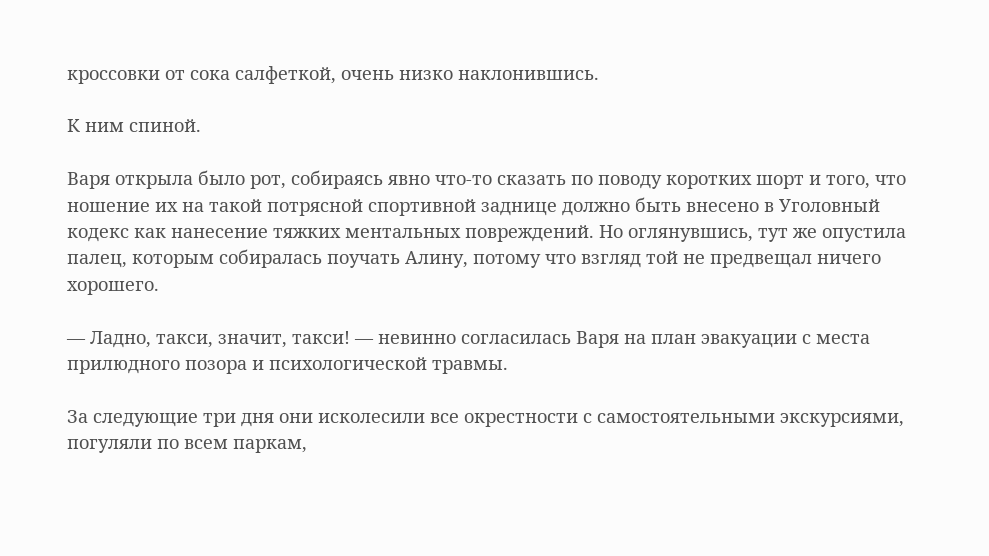кроссовки от сока салфеткой, очень низко наклонившись.

К ним спиной.

Варя открыла было рот, собираясь явно что-то сказать по поводу коротких шорт и того, что ношение их на такой потрясной спортивной заднице должно быть внесено в Уголовный кодекс как нанесение тяжких ментальных повреждений. Но оглянувшись, тут же опустила палец, которым собиралась поучать Алину, потому что взгляд той не предвещал ничего хорошего.

— Ладно, такси, значит, такси! — невинно согласилась Варя на план эвакуации с места прилюдного позора и психологической травмы.

За следующие три дня они исколесили все окрестности с самостоятельными экскурсиями, погуляли по всем паркам,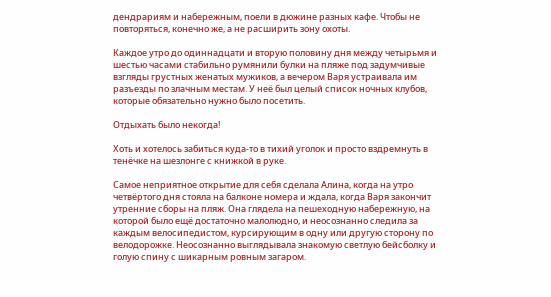дендрариям и набережным, поели в дюжине разных кафе. Чтобы не повторяться, конечно же, а не расширить зону охоты.

Каждое утро до одиннадцати и вторую половину дня между четырьмя и шестью часами стабильно румянили булки на пляже под задумчивые взгляды грустных женатых мужиков, а вечером Варя устраивала им разъезды по злачным местам. У неё был целый список ночных клубов, которые обязательно нужно было посетить.

Отдыхать было некогда!

Хоть и хотелось забиться куда-то в тихий уголок и просто вздремнуть в тенёчке на шезлонге с книжкой в руке.

Самое неприятное открытие для себя сделала Алина, когда на утро четвёртого дня стояла на балконе номера и ждала, когда Варя закончит утренние сборы на пляж. Она глядела на пешеходную набережную, на которой было ещё достаточно малолюдно, и неосознанно следила за каждым велосипедистом, курсирующим в одну или другую сторону по велодорожке. Неосознанно выглядывала знакомую светлую бейсболку и голую спину с шикарным ровным загаром.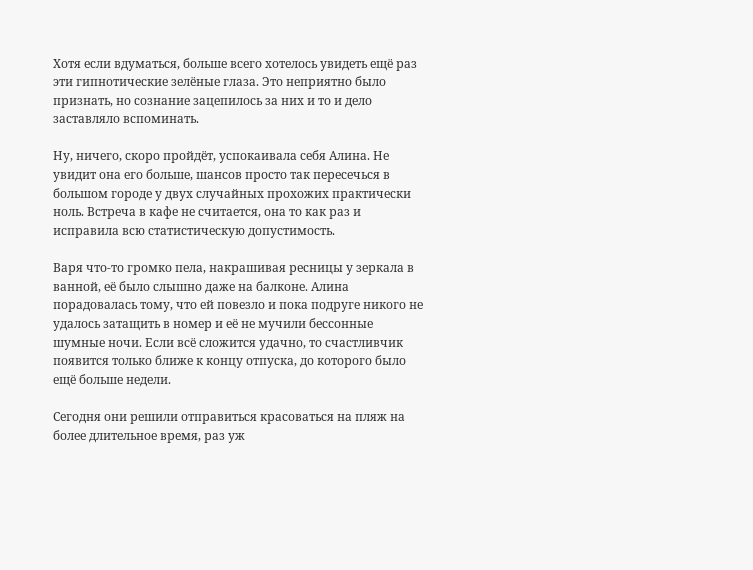Хотя если вдуматься, больше всего хотелось увидеть ещё раз эти гипнотические зелёные глаза. Это неприятно было признать, но сознание зацепилось за них и то и дело заставляло вспоминать.

Ну, ничего, скоро пройдёт, успокаивала себя Алина. Не увидит она его больше, шансов просто так пересечься в большом городе у двух случайных прохожих практически ноль. Встреча в кафе не считается, она то как раз и исправила всю статистическую допустимость.

Варя что-то громко пела, накрашивая ресницы у зеркала в ванной, её было слышно даже на балконе. Алина порадовалась тому, что ей повезло и пока подруге никого не удалось затащить в номер и её не мучили бессонные шумные ночи. Если всё сложится удачно, то счастливчик появится только ближе к концу отпуска, до которого было ещё больше недели.

Сегодня они решили отправиться красоваться на пляж на более длительное время, раз уж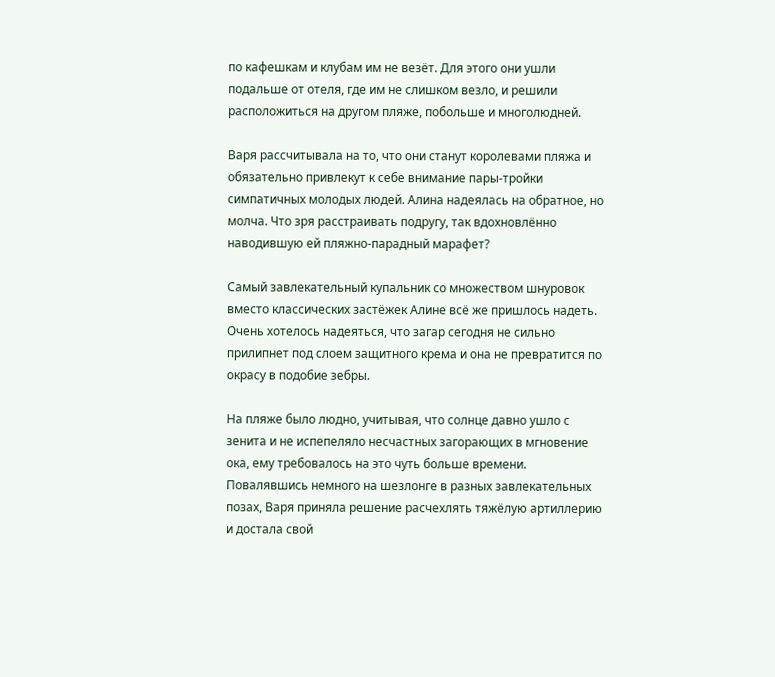по кафешкам и клубам им не везёт. Для этого они ушли подальше от отеля, где им не слишком везло, и решили расположиться на другом пляже, побольше и многолюдней.

Варя рассчитывала на то, что они станут королевами пляжа и обязательно привлекут к себе внимание пары-тройки симпатичных молодых людей. Алина надеялась на обратное, но молча. Что зря расстраивать подругу, так вдохновлённо наводившую ей пляжно-парадный марафет?

Самый завлекательный купальник со множеством шнуровок вместо классических застёжек Алине всё же пришлось надеть. Очень хотелось надеяться, что загар сегодня не сильно прилипнет под слоем защитного крема и она не превратится по окрасу в подобие зебры.

На пляже было людно, учитывая, что солнце давно ушло с зенита и не испепеляло несчастных загорающих в мгновение ока, ему требовалось на это чуть больше времени. Повалявшись немного на шезлонге в разных завлекательных позах, Варя приняла решение расчехлять тяжёлую артиллерию и достала свой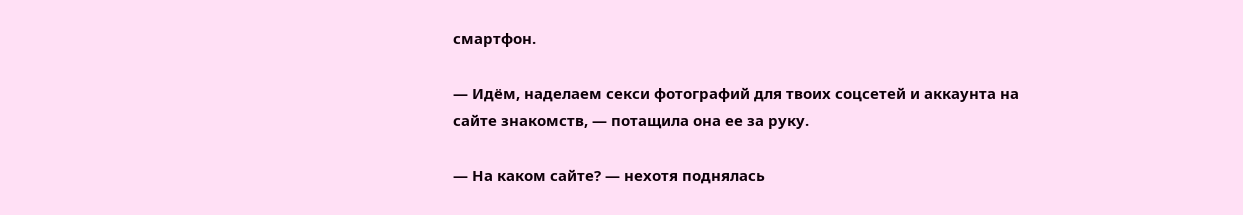смартфон.

— Идём, наделаем секси фотографий для твоих соцсетей и аккаунта на сайте знакомств, — потащила она ее за руку.

— На каком сайте? — нехотя поднялась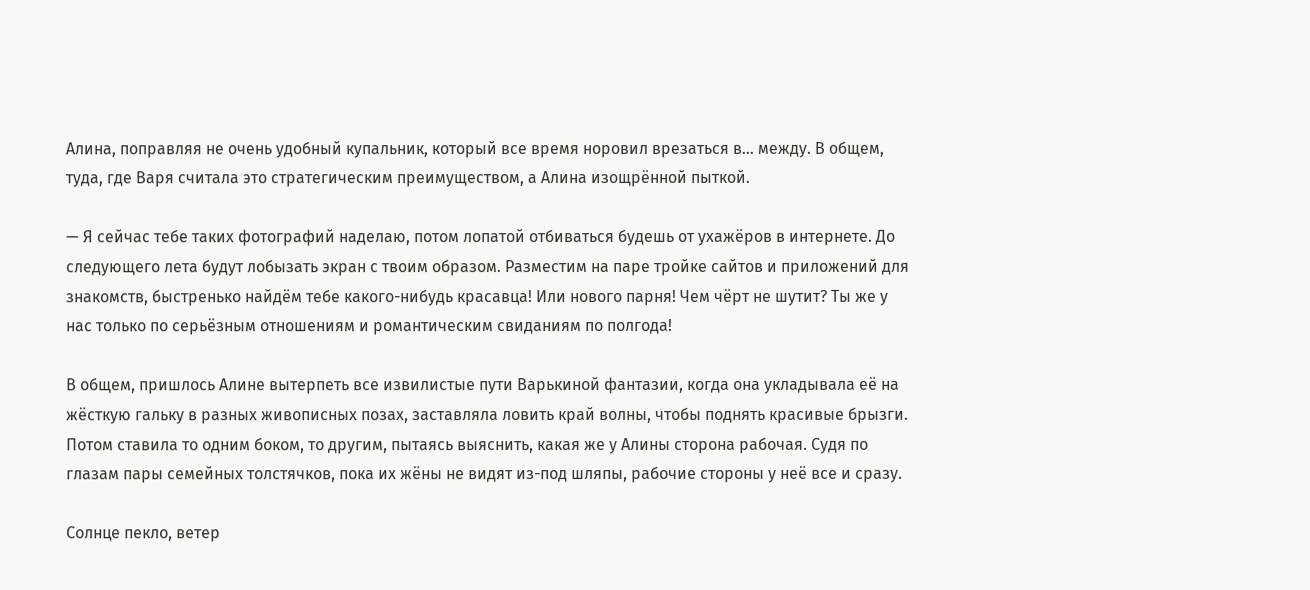Алина, поправляя не очень удобный купальник, который все время норовил врезаться в… между. В общем, туда, где Варя считала это стратегическим преимуществом, а Алина изощрённой пыткой.

— Я сейчас тебе таких фотографий наделаю, потом лопатой отбиваться будешь от ухажёров в интернете. До следующего лета будут лобызать экран с твоим образом. Разместим на паре тройке сайтов и приложений для знакомств, быстренько найдём тебе какого-нибудь красавца! Или нового парня! Чем чёрт не шутит? Ты же у нас только по серьёзным отношениям и романтическим свиданиям по полгода!

В общем, пришлось Алине вытерпеть все извилистые пути Варькиной фантазии, когда она укладывала её на жёсткую гальку в разных живописных позах, заставляла ловить край волны, чтобы поднять красивые брызги. Потом ставила то одним боком, то другим, пытаясь выяснить, какая же у Алины сторона рабочая. Судя по глазам пары семейных толстячков, пока их жёны не видят из-под шляпы, рабочие стороны у неё все и сразу.

Солнце пекло, ветер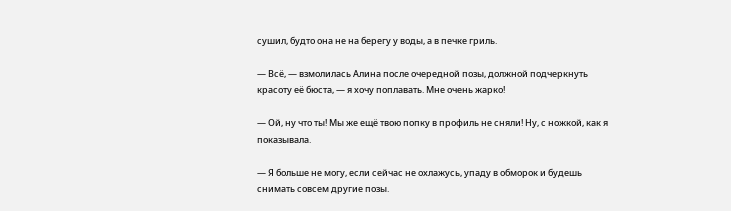сушил, будто она не на берегу у воды, а в печке гриль.

— Всё, — взмолилась Алина после очередной позы, должной подчеркнуть красоту её бюста, — я хочу поплавать. Мне очень жарко!

— Ой, ну что ты! Мы же ещё твою попку в профиль не сняли! Ну, с ножкой, как я показывала.

— Я больше не могу, если сейчас не охлажусь, упаду в обморок и будешь снимать совсем другие позы.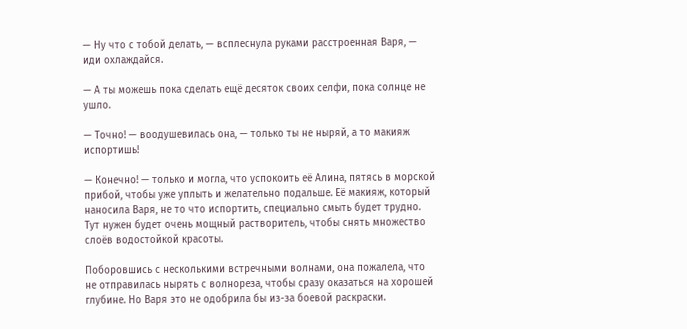— Ну что с тобой делать, — всплеснула руками расстроенная Варя, — иди охлаждайся.

— А ты можешь пока сделать ещё десяток своих селфи, пока солнце не ушло.

— Точно! — воодушевилась она, — только ты не ныряй, а то макияж испортишь!

— Конечно! — только и могла, что успокоить её Алина, пятясь в морской прибой, чтобы уже уплыть и желательно подальше. Её макияж, который наносила Варя, не то что испортить, специально смыть будет трудно. Тут нужен будет очень мощный растворитель, чтобы снять множество слоёв водостойкой красоты.

Поборовшись с несколькими встречными волнами, она пожалела, что не отправилась нырять с волнореза, чтобы сразу оказаться на хорошей глубине. Но Варя это не одобрила бы из-за боевой раскраски.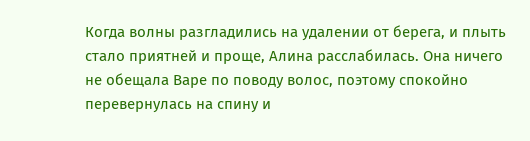Когда волны разгладились на удалении от берега, и плыть стало приятней и проще, Алина расслабилась. Она ничего не обещала Варе по поводу волос, поэтому спокойно перевернулась на спину и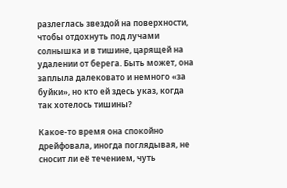разлеглась звездой на поверхности, чтобы отдохнуть под лучами солнышка и в тишине, царящей на удалении от берега. Быть может, она заплыла далековато и немного «за буйки», но кто ей здесь указ, когда так хотелось тишины?

Какое-то время она спокойно дрейфовала, иногда поглядывая, не сносит ли её течением, чуть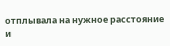отплывала на нужное расстояние и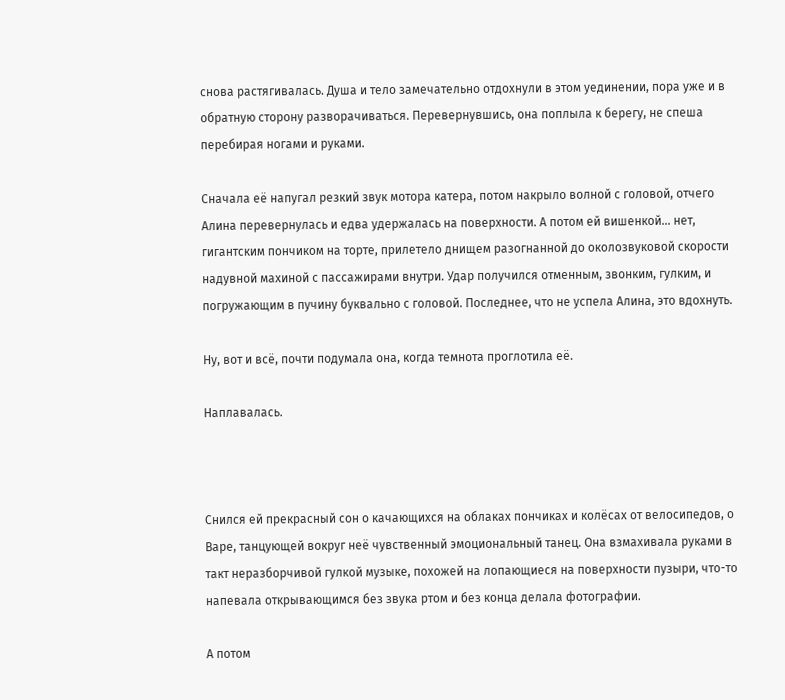снова растягивалась. Душа и тело замечательно отдохнули в этом уединении, пора уже и в обратную сторону разворачиваться. Перевернувшись, она поплыла к берегу, не спеша перебирая ногами и руками.

Сначала её напугал резкий звук мотора катера, потом накрыло волной с головой, отчего Алина перевернулась и едва удержалась на поверхности. А потом ей вишенкой… нет, гигантским пончиком на торте, прилетело днищем разогнанной до околозвуковой скорости надувной махиной с пассажирами внутри. Удар получился отменным, звонким, гулким, и погружающим в пучину буквально с головой. Последнее, что не успела Алина, это вдохнуть.

Ну, вот и всё, почти подумала она, когда темнота проглотила её.

Наплавалась.



Снился ей прекрасный сон о качающихся на облаках пончиках и колёсах от велосипедов, о Варе, танцующей вокруг неё чувственный эмоциональный танец. Она взмахивала руками в такт неразборчивой гулкой музыке, похожей на лопающиеся на поверхности пузыри, что-то напевала открывающимся без звука ртом и без конца делала фотографии.

А потом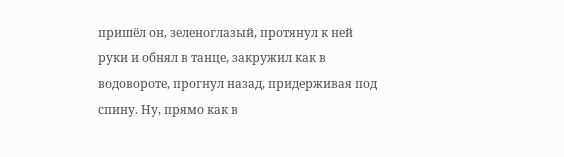пришёл он, зеленоглазый, протянул к ней руки и обнял в танце, закружил как в водовороте, прогнул назад, придерживая под спину. Ну, прямо как в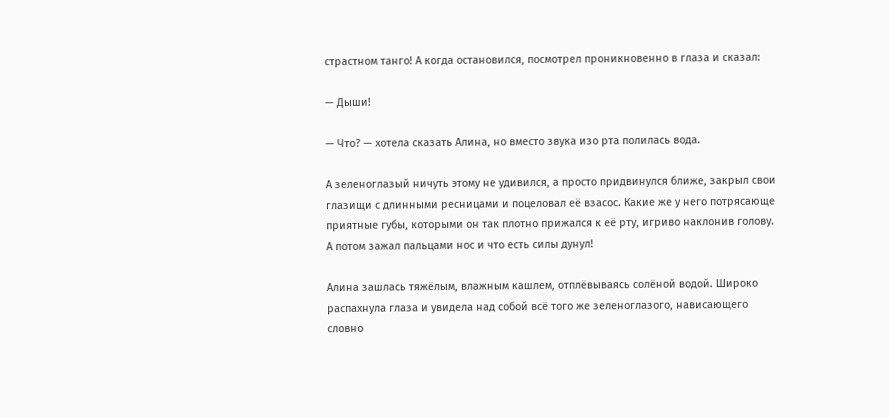страстном танго! А когда остановился, посмотрел проникновенно в глаза и сказал:

— Дыши!

— Что? — хотела сказать Алина, но вместо звука изо рта полилась вода.

А зеленоглазый ничуть этому не удивился, а просто придвинулся ближе, закрыл свои глазищи с длинными ресницами и поцеловал её взасос. Какие же у него потрясающе приятные губы, которыми он так плотно прижался к её рту, игриво наклонив голову. А потом зажал пальцами нос и что есть силы дунул!

Алина зашлась тяжёлым, влажным кашлем, отплёвываясь солёной водой. Широко распахнула глаза и увидела над собой всё того же зеленоглазого, нависающего словно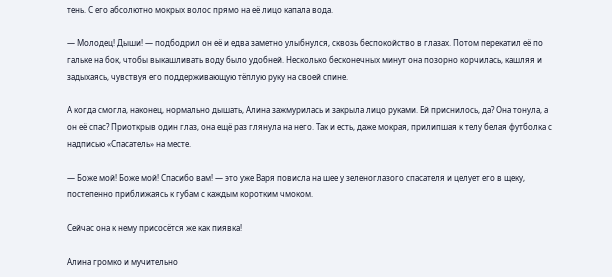тень. С его абсолютно мокрых волос прямо на её лицо капала вода.

— Молодец! Дыши! — подбодрил он её и едва заметно улыбнулся, сквозь беспокойство в глазах. Потом перекатил её по гальке на бок, чтобы выкашливать воду было удобней. Несколько бесконечных минут она позорно корчилась, кашляя и задыхаясь, чувствуя его поддерживающую тёплую руку на своей спине.

А когда смогла, наконец, нормально дышать, Алина зажмурилась и закрыла лицо руками. Ей приснилось, да? Она тонула, а он её спас? Приоткрыв один глаз, она ещё раз глянула на него. Так и есть, даже мокрая, прилипшая к телу белая футболка с надписью «Спасатель» на месте.

— Боже мой! Боже мой! Спасибо вам! — это уже Варя повисла на шее у зеленоглазого спасателя и целует его в щеку, постепенно приближаясь к губам с каждым коротким чмоком.

Сейчас она к нему присосётся же как пиявка!

Алина громко и мучительно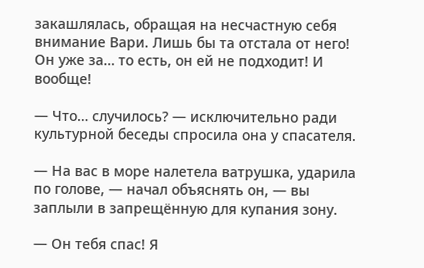закашлялась, обращая на несчастную себя внимание Вари. Лишь бы та отстала от него! Он уже за… то есть, он ей не подходит! И вообще!

— Что… случилось? — исключительно ради культурной беседы спросила она у спасателя.

— На вас в море налетела ватрушка, ударила по голове, — начал объяснять он, — вы заплыли в запрещённую для купания зону.

— Он тебя спас! Я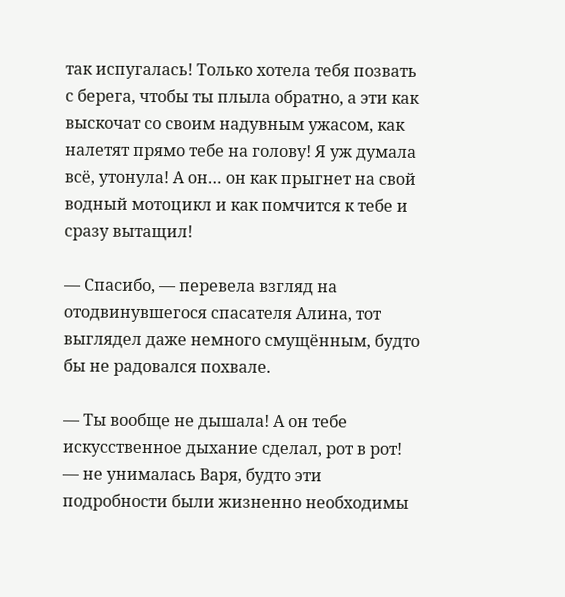так испугалась! Только хотела тебя позвать с берега, чтобы ты плыла обратно, а эти как выскочат со своим надувным ужасом, как налетят прямо тебе на голову! Я уж думала всё, утонула! А он… он как прыгнет на свой водный мотоцикл и как помчится к тебе и сразу вытащил!

— Спасибо, — перевела взгляд на отодвинувшегося спасателя Алина, тот выглядел даже немного смущённым, будто бы не радовался похвале.

— Ты вообще не дышала! А он тебе искусственное дыхание сделал, рот в рот! — не унималась Варя, будто эти подробности были жизненно необходимы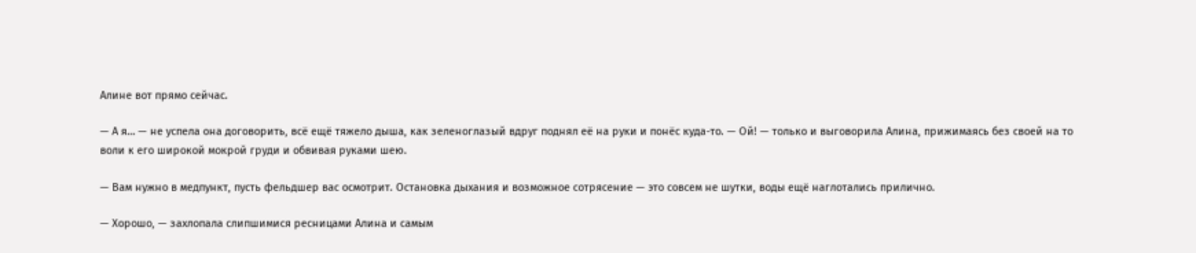Алине вот прямо сейчас.

— А я… — не успела она договорить, всё ещё тяжело дыша, как зеленоглазый вдруг поднял её на руки и понёс куда-то. — Ой! — только и выговорила Алина, прижимаясь без своей на то воли к его широкой мокрой груди и обвивая руками шею.

— Вам нужно в медпункт, пусть фельдшер вас осмотрит. Остановка дыхания и возможное сотрясение — это совсем не шутки, воды ещё наглотались прилично.

— Хорошо, — захлопала слипшимися ресницами Алина и самым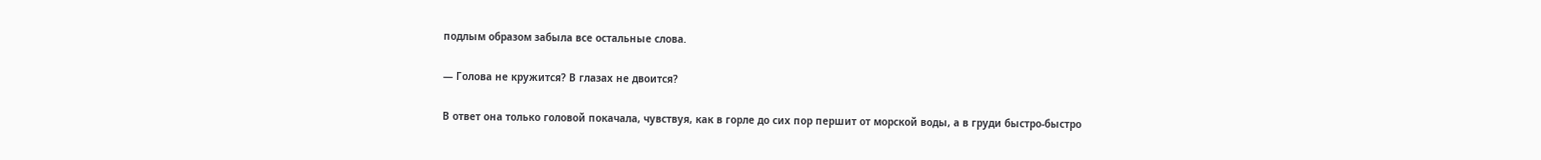подлым образом забыла все остальные слова.

— Голова не кружится? В глазах не двоится?

В ответ она только головой покачала, чувствуя, как в горле до сих пор першит от морской воды, а в груди быстро-быстро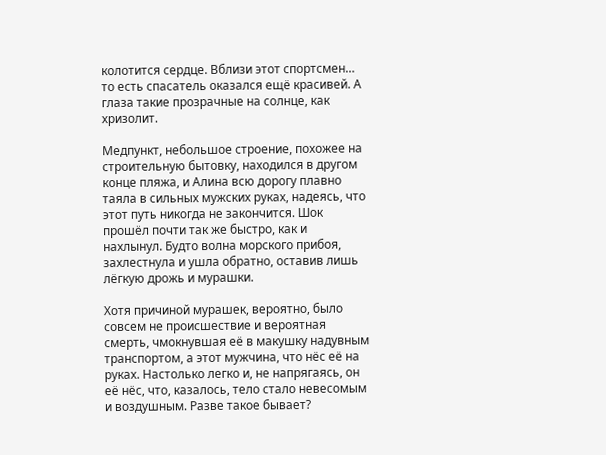колотится сердце. Вблизи этот спортсмен… то есть спасатель оказался ещё красивей. А глаза такие прозрачные на солнце, как хризолит.

Медпункт, небольшое строение, похожее на строительную бытовку, находился в другом конце пляжа, и Алина всю дорогу плавно таяла в сильных мужских руках, надеясь, что этот путь никогда не закончится. Шок прошёл почти так же быстро, как и нахлынул. Будто волна морского прибоя, захлестнула и ушла обратно, оставив лишь лёгкую дрожь и мурашки.

Хотя причиной мурашек, вероятно, было совсем не происшествие и вероятная смерть, чмокнувшая её в макушку надувным транспортом, а этот мужчина, что нёс её на руках. Настолько легко и, не напрягаясь, он её нёс, что, казалось, тело стало невесомым и воздушным. Разве такое бывает?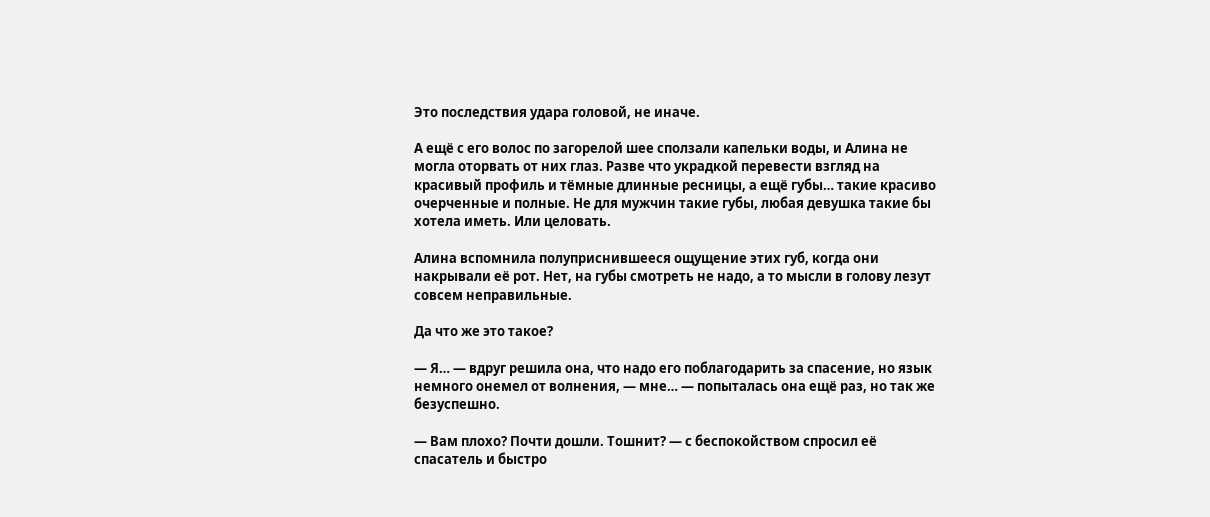Это последствия удара головой, не иначе.

А ещё с его волос по загорелой шее сползали капельки воды, и Алина не могла оторвать от них глаз. Разве что украдкой перевести взгляд на красивый профиль и тёмные длинные ресницы, а ещё губы… такие красиво очерченные и полные. Не для мужчин такие губы, любая девушка такие бы хотела иметь. Или целовать.

Алина вспомнила полуприснившееся ощущение этих губ, когда они накрывали её рот. Нет, на губы смотреть не надо, а то мысли в голову лезут совсем неправильные.

Да что же это такое?

— Я… — вдруг решила она, что надо его поблагодарить за спасение, но язык немного онемел от волнения, — мне… — попыталась она ещё раз, но так же безуспешно.

— Вам плохо? Почти дошли. Тошнит? — с беспокойством спросил её спасатель и быстро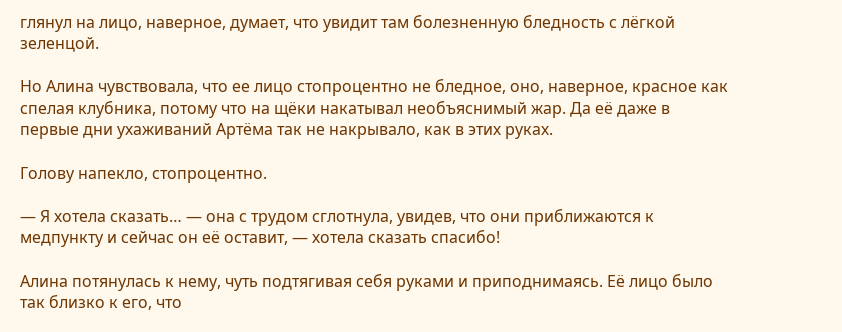глянул на лицо, наверное, думает, что увидит там болезненную бледность с лёгкой зеленцой.

Но Алина чувствовала, что ее лицо стопроцентно не бледное, оно, наверное, красное как спелая клубника, потому что на щёки накатывал необъяснимый жар. Да её даже в первые дни ухаживаний Артёма так не накрывало, как в этих руках.

Голову напекло, стопроцентно.

— Я хотела сказать… — она с трудом сглотнула, увидев, что они приближаются к медпункту и сейчас он её оставит, — хотела сказать спасибо!

Алина потянулась к нему, чуть подтягивая себя руками и приподнимаясь. Её лицо было так близко к его, что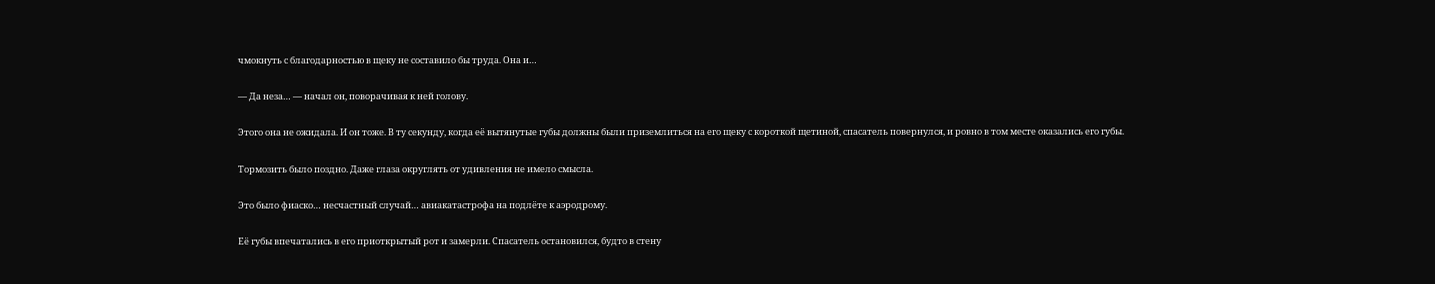чмокнуть с благодарностью в щеку не составило бы труда. Она и…

— Да неза… — начал он, поворачивая к ней голову.

Этого она не ожидала. И он тоже. В ту секунду, когда её вытянутые губы должны были приземлиться на его щеку с короткой щетиной, спасатель повернулся, и ровно в том месте оказались его губы.

Тормозить было поздно. Даже глаза округлять от удивления не имело смысла.

Это было фиаско… несчастный случай… авиакатастрофа на подлёте к аэродрому.

Её губы впечатались в его приоткрытый рот и замерли. Спасатель остановился, будто в стену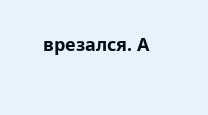врезался. А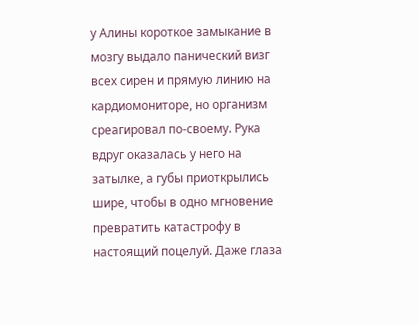у Алины короткое замыкание в мозгу выдало панический визг всех сирен и прямую линию на кардиомониторе, но организм среагировал по-своему. Рука вдруг оказалась у него на затылке, а губы приоткрылись шире, чтобы в одно мгновение превратить катастрофу в настоящий поцелуй. Даже глаза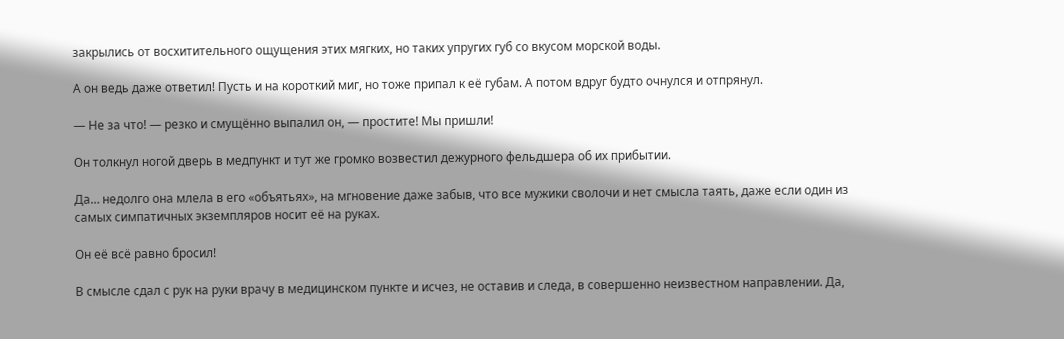закрылись от восхитительного ощущения этих мягких, но таких упругих губ со вкусом морской воды.

А он ведь даже ответил! Пусть и на короткий миг, но тоже припал к её губам. А потом вдруг будто очнулся и отпрянул.

— Не за что! — резко и смущённо выпалил он, — простите! Мы пришли!

Он толкнул ногой дверь в медпункт и тут же громко возвестил дежурного фельдшера об их прибытии.

Да… недолго она млела в его «объятьях», на мгновение даже забыв, что все мужики сволочи и нет смысла таять, даже если один из самых симпатичных экземпляров носит её на руках.

Он её всё равно бросил!

В смысле сдал с рук на руки врачу в медицинском пункте и исчез, не оставив и следа, в совершенно неизвестном направлении. Да,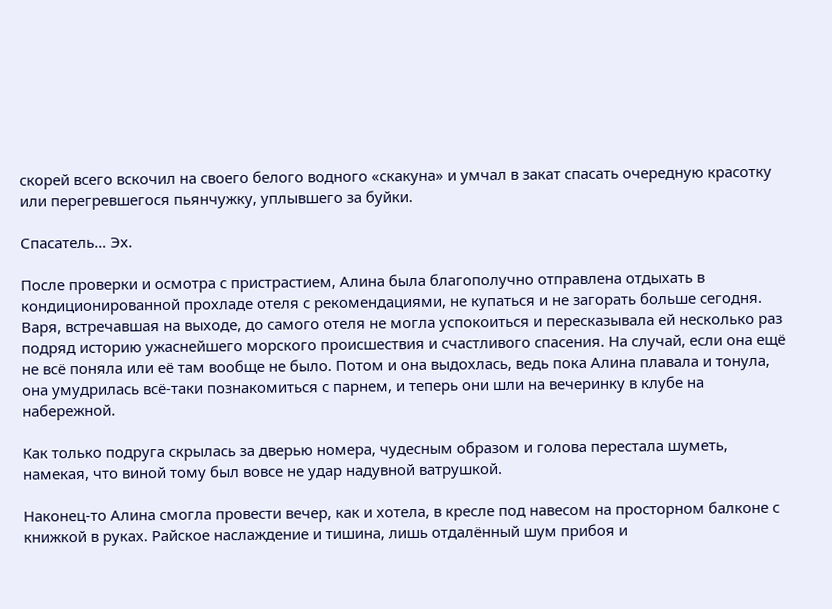скорей всего вскочил на своего белого водного «скакуна» и умчал в закат спасать очередную красотку или перегревшегося пьянчужку, уплывшего за буйки.

Спасатель… Эх.

После проверки и осмотра с пристрастием, Алина была благополучно отправлена отдыхать в кондиционированной прохладе отеля с рекомендациями, не купаться и не загорать больше сегодня. Варя, встречавшая на выходе, до самого отеля не могла успокоиться и пересказывала ей несколько раз подряд историю ужаснейшего морского происшествия и счастливого спасения. На случай, если она ещё не всё поняла или её там вообще не было. Потом и она выдохлась, ведь пока Алина плавала и тонула, она умудрилась всё-таки познакомиться с парнем, и теперь они шли на вечеринку в клубе на набережной.

Как только подруга скрылась за дверью номера, чудесным образом и голова перестала шуметь, намекая, что виной тому был вовсе не удар надувной ватрушкой.

Наконец-то Алина смогла провести вечер, как и хотела, в кресле под навесом на просторном балконе с книжкой в руках. Райское наслаждение и тишина, лишь отдалённый шум прибоя и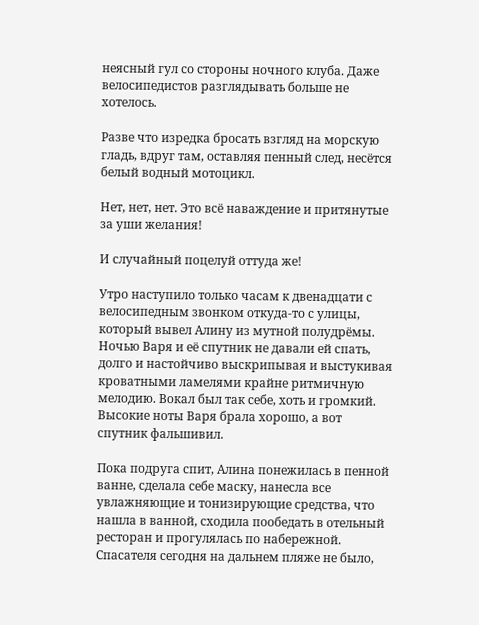неясный гул со стороны ночного клуба. Даже велосипедистов разглядывать больше не хотелось.

Разве что изредка бросать взгляд на морскую гладь, вдруг там, оставляя пенный след, несётся белый водный мотоцикл.

Нет, нет, нет. Это всё наваждение и притянутые за уши желания!

И случайный поцелуй оттуда же!

Утро наступило только часам к двенадцати с велосипедным звонком откуда-то с улицы, который вывел Алину из мутной полудрёмы. Ночью Варя и её спутник не давали ей спать, долго и настойчиво выскрипывая и выстукивая кроватными ламелями крайне ритмичную мелодию. Вокал был так себе, хоть и громкий. Высокие ноты Варя брала хорошо, а вот спутник фальшивил.

Пока подруга спит, Алина понежилась в пенной ванне, сделала себе маску, нанесла все увлажняющие и тонизирующие средства, что нашла в ванной, сходила пообедать в отельный ресторан и прогулялась по набережной. Спасателя сегодня на дальнем пляже не было,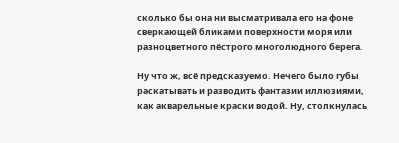сколько бы она ни высматривала его на фоне сверкающей бликами поверхности моря или разноцветного пёстрого многолюдного берега.

Ну что ж, всё предсказуемо. Нечего было губы раскатывать и разводить фантазии иллюзиями, как акварельные краски водой. Ну, столкнулась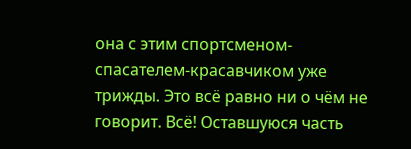она с этим спортсменом-спасателем-красавчиком уже трижды. Это всё равно ни о чём не говорит. Всё! Оставшуюся часть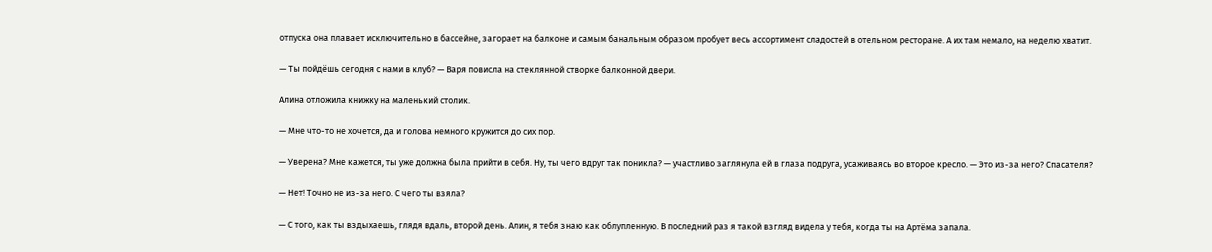отпуска она плавает исключительно в бассейне, загорает на балконе и самым банальным образом пробует весь ассортимент сладостей в отельном ресторане. А их там немало, на неделю хватит.

— Ты пойдёшь сегодня с нами в клуб? — Варя повисла на стеклянной створке балконной двери.

Алина отложила книжку на маленький столик.

— Мне что-то не хочется, да и голова немного кружится до сих пор.

— Уверена? Мне кажется, ты уже должна была прийти в себя. Ну, ты чего вдруг так поникла? — участливо заглянула ей в глаза подруга, усаживаясь во второе кресло. — Это из-за него? Спасателя?

— Нет! Точно не из-за него. С чего ты взяла?

— С того, как ты вздыхаешь, глядя вдаль, второй день. Алин, я тебя знаю как облупленную. В последний раз я такой взгляд видела у тебя, когда ты на Артёма запала.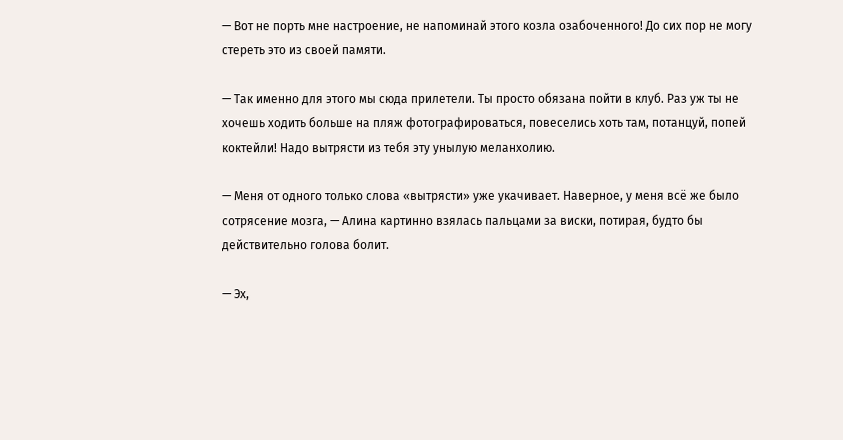— Вот не порть мне настроение, не напоминай этого козла озабоченного! До сих пор не могу стереть это из своей памяти.

— Так именно для этого мы сюда прилетели. Ты просто обязана пойти в клуб. Раз уж ты не хочешь ходить больше на пляж фотографироваться, повеселись хоть там, потанцуй, попей коктейли! Надо вытрясти из тебя эту унылую меланхолию.

— Меня от одного только слова «вытрясти» уже укачивает. Наверное, у меня всё же было сотрясение мозга, — Алина картинно взялась пальцами за виски, потирая, будто бы действительно голова болит.

— Эх,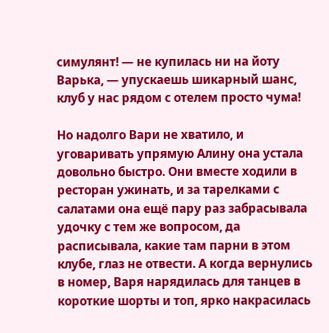симулянт! — не купилась ни на йоту Варька, — упускаешь шикарный шанс, клуб у нас рядом с отелем просто чума!

Но надолго Вари не хватило, и уговаривать упрямую Алину она устала довольно быстро. Они вместе ходили в ресторан ужинать, и за тарелками с салатами она ещё пару раз забрасывала удочку с тем же вопросом, да расписывала, какие там парни в этом клубе, глаз не отвести. А когда вернулись в номер, Варя нарядилась для танцев в короткие шорты и топ, ярко накрасилась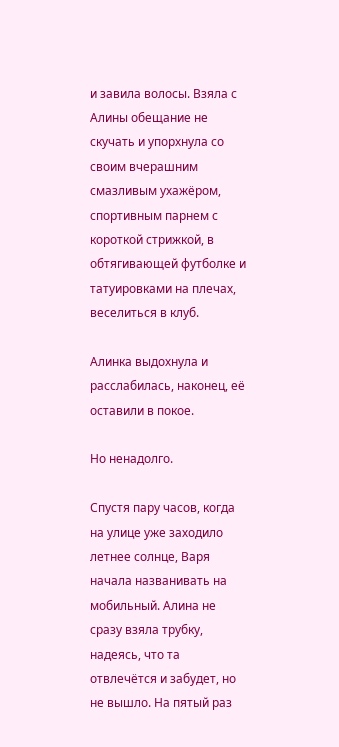и завила волосы. Взяла с Алины обещание не скучать и упорхнула со своим вчерашним смазливым ухажёром, спортивным парнем с короткой стрижкой, в обтягивающей футболке и татуировками на плечах, веселиться в клуб.

Алинка выдохнула и расслабилась, наконец, её оставили в покое.

Но ненадолго.

Спустя пару часов, когда на улице уже заходило летнее солнце, Варя начала названивать на мобильный. Алина не сразу взяла трубку, надеясь, что та отвлечётся и забудет, но не вышло. На пятый раз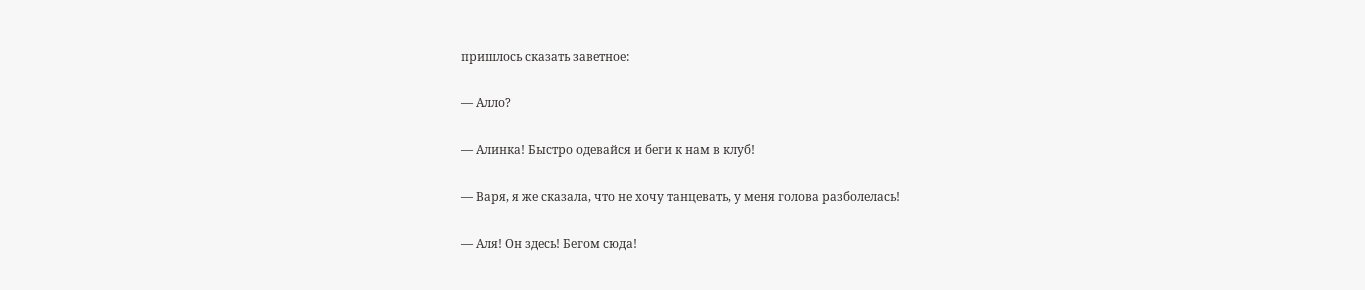пришлось сказать заветное:

— Алло?

— Алинка! Быстро одевайся и беги к нам в клуб!

— Варя, я же сказала, что не хочу танцевать, у меня голова разболелась!

— Аля! Он здесь! Бегом сюда!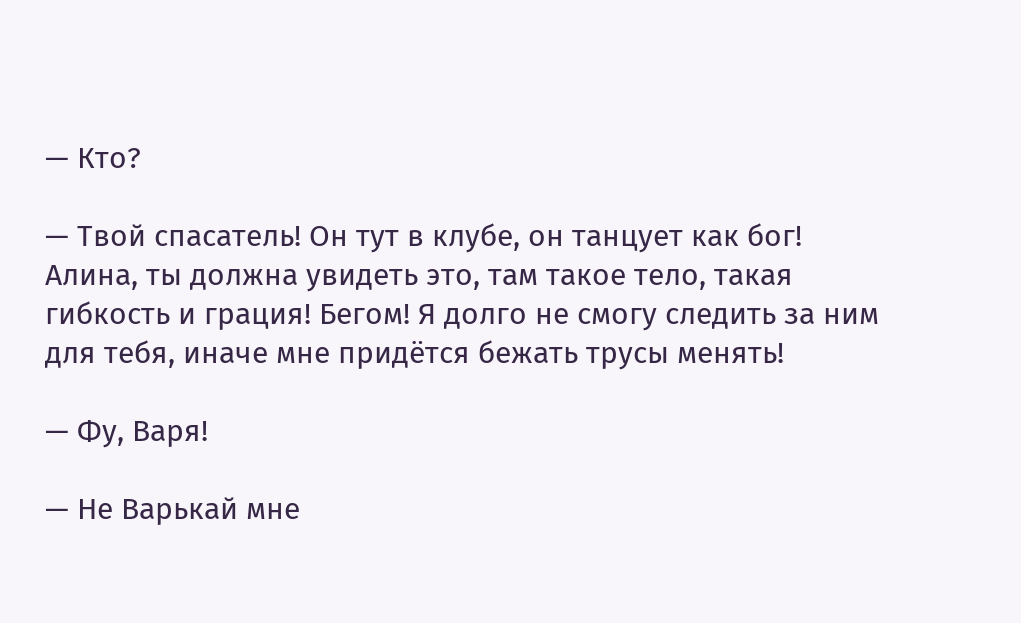— Кто?

— Твой спасатель! Он тут в клубе, он танцует как бог! Алина, ты должна увидеть это, там такое тело, такая гибкость и грация! Бегом! Я долго не смогу следить за ним для тебя, иначе мне придётся бежать трусы менять!

— Фу, Варя!

— Не Варькай мне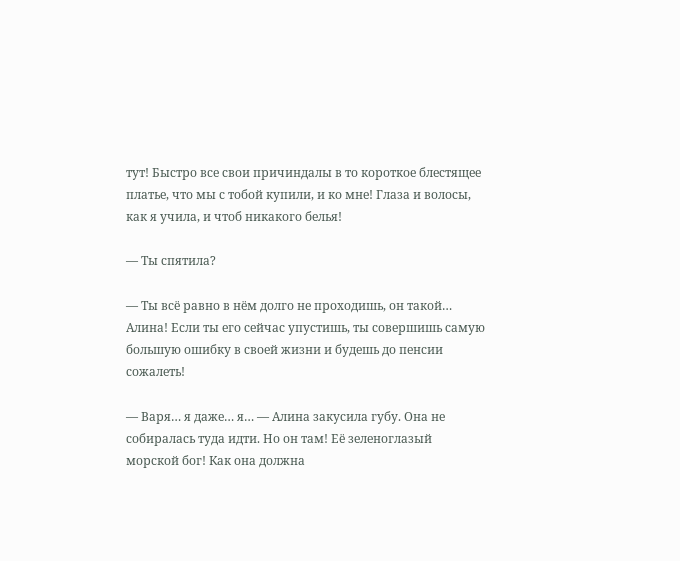тут! Быстро все свои причиндалы в то короткое блестящее платье, что мы с тобой купили, и ко мне! Глаза и волосы, как я учила, и чтоб никакого белья!

— Ты спятила?

— Ты всё равно в нём долго не проходишь, он такой… Алина! Если ты его сейчас упустишь, ты совершишь самую большую ошибку в своей жизни и будешь до пенсии сожалеть!

— Варя… я даже… я… — Алина закусила губу. Она не собиралась туда идти. Но он там! Её зеленоглазый морской бог! Как она должна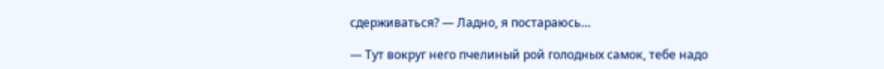сдерживаться? — Ладно, я постараюсь…

— Тут вокруг него пчелиный рой голодных самок, тебе надо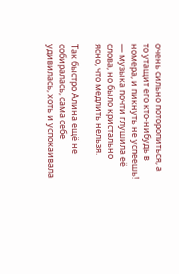очень сильно поторопиться, а то утащит его кто-нибудь в номера, и пикнуть не успеешь! — музыка почти глушила её слова, но было кристально ясно, что медлить нельзя.

Так быстро Алина ещё не собиралась, сама себе удивилась, хоть и успокаивала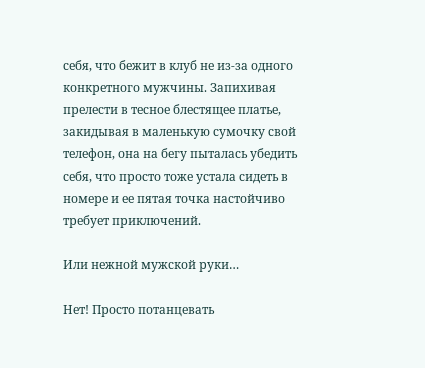себя, что бежит в клуб не из-за одного конкретного мужчины. Запихивая прелести в тесное блестящее платье, закидывая в маленькую сумочку свой телефон, она на бегу пыталась убедить себя, что просто тоже устала сидеть в номере и ее пятая точка настойчиво требует приключений.

Или нежной мужской руки…

Нет! Просто потанцевать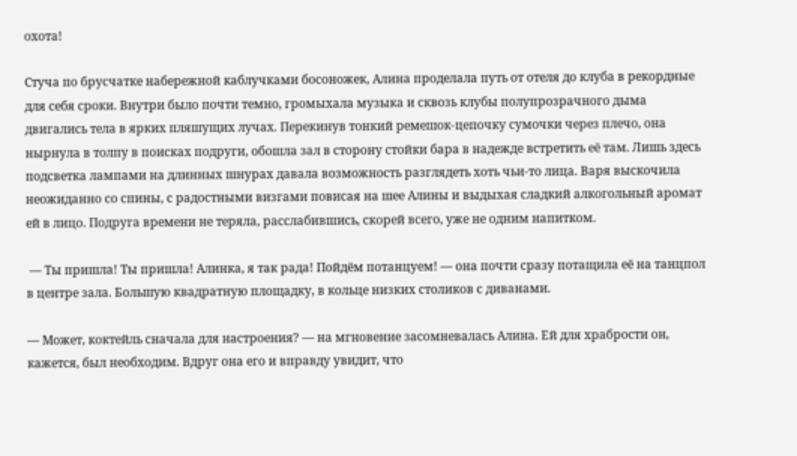охота!

Стуча по брусчатке набережной каблучками босоножек, Алина проделала путь от отеля до клуба в рекордные для себя сроки. Внутри было почти темно, громыхала музыка и сквозь клубы полупрозрачного дыма двигались тела в ярких пляшущих лучах. Перекинув тонкий ремешок-цепочку сумочки через плечо, она нырнула в толпу в поисках подруги, обошла зал в сторону стойки бара в надежде встретить её там. Лишь здесь подсветка лампами на длинных шнурах давала возможность разглядеть хоть чьи-то лица. Варя выскочила неожиданно со спины, с радостными визгами повисая на шее Алины и выдыхая сладкий алкогольный аромат ей в лицо. Подруга времени не теряла, расслабившись, скорей всего, уже не одним напитком.

 — Ты пришла! Ты пришла! Алинка, я так рада! Пойдём потанцуем! — она почти сразу потащила её на танцпол в центре зала. Большую квадратную площадку, в кольце низких столиков с диванами.

— Может, коктейль сначала для настроения? — на мгновение засомневалась Алина. Ей для храбрости он, кажется, был необходим. Вдруг она его и вправду увидит, что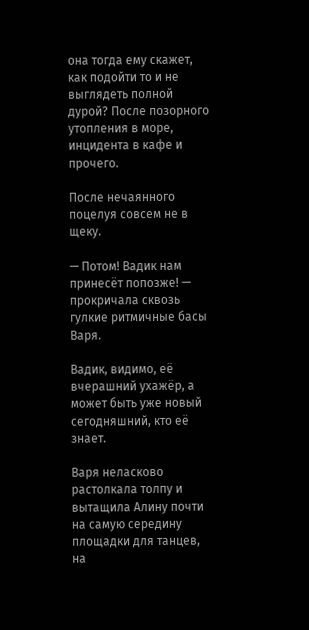она тогда ему скажет, как подойти то и не выглядеть полной дурой? После позорного утопления в море, инцидента в кафе и прочего.

После нечаянного поцелуя совсем не в щеку.

— Потом! Вадик нам принесёт попозже! — прокричала сквозь гулкие ритмичные басы Варя.

Вадик, видимо, её вчерашний ухажёр, а может быть уже новый сегодняшний, кто её знает.

Варя неласково растолкала толпу и вытащила Алину почти на самую середину площадки для танцев, на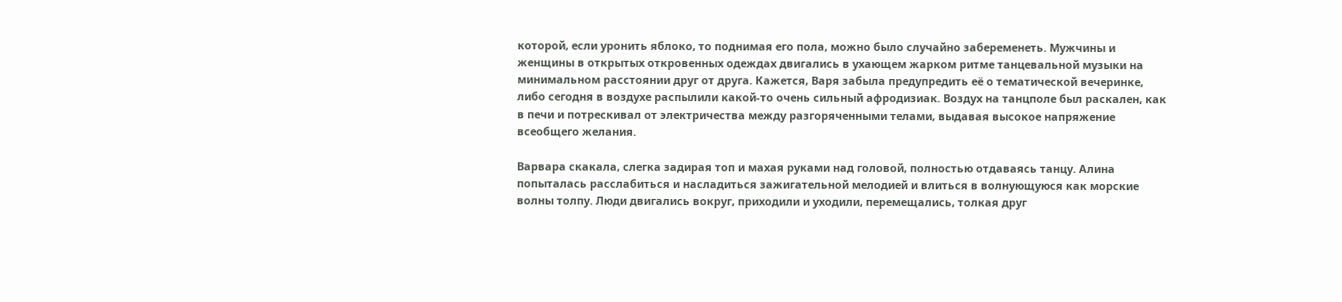которой, если уронить яблоко, то поднимая его пола, можно было случайно забеременеть. Мужчины и женщины в открытых откровенных одеждах двигались в ухающем жарком ритме танцевальной музыки на минимальном расстоянии друг от друга. Кажется, Варя забыла предупредить её о тематической вечеринке, либо сегодня в воздухе распылили какой-то очень сильный афродизиак. Воздух на танцполе был раскален, как в печи и потрескивал от электричества между разгоряченными телами, выдавая высокое напряжение всеобщего желания.

Варвара скакала, слегка задирая топ и махая руками над головой, полностью отдаваясь танцу. Алина попыталась расслабиться и насладиться зажигательной мелодией и влиться в волнующуюся как морские волны толпу. Люди двигались вокруг, приходили и уходили, перемещались, толкая друг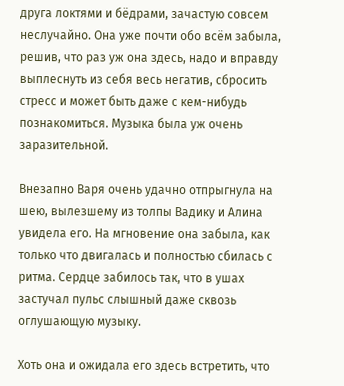друга локтями и бёдрами, зачастую совсем неслучайно. Она уже почти обо всём забыла, решив, что раз уж она здесь, надо и вправду выплеснуть из себя весь негатив, сбросить стресс и может быть даже с кем-нибудь познакомиться. Музыка была уж очень заразительной.

Внезапно Варя очень удачно отпрыгнула на шею, вылезшему из толпы Вадику и Алина увидела его. На мгновение она забыла, как только что двигалась и полностью сбилась с ритма. Сердце забилось так, что в ушах застучал пульс слышный даже сквозь оглушающую музыку.

Хоть она и ожидала его здесь встретить, что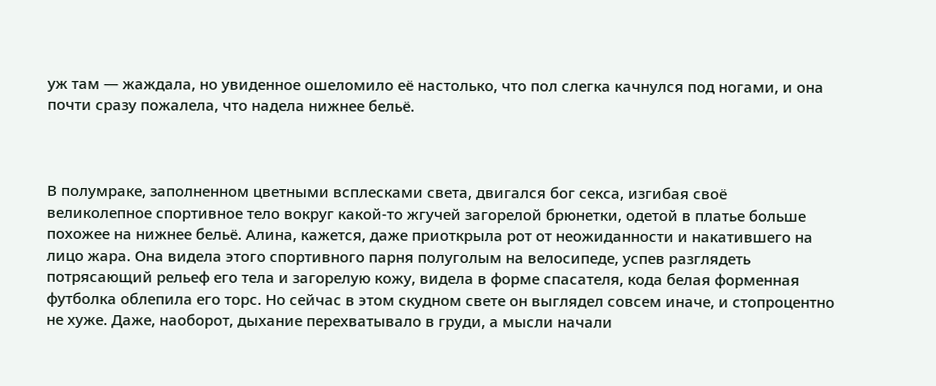уж там — жаждала, но увиденное ошеломило её настолько, что пол слегка качнулся под ногами, и она почти сразу пожалела, что надела нижнее бельё.



В полумраке, заполненном цветными всплесками света, двигался бог секса, изгибая своё великолепное спортивное тело вокруг какой-то жгучей загорелой брюнетки, одетой в платье больше похожее на нижнее бельё. Алина, кажется, даже приоткрыла рот от неожиданности и накатившего на лицо жара. Она видела этого спортивного парня полуголым на велосипеде, успев разглядеть потрясающий рельеф его тела и загорелую кожу, видела в форме спасателя, кода белая форменная футболка облепила его торс. Но сейчас в этом скудном свете он выглядел совсем иначе, и стопроцентно не хуже. Даже, наоборот, дыхание перехватывало в груди, а мысли начали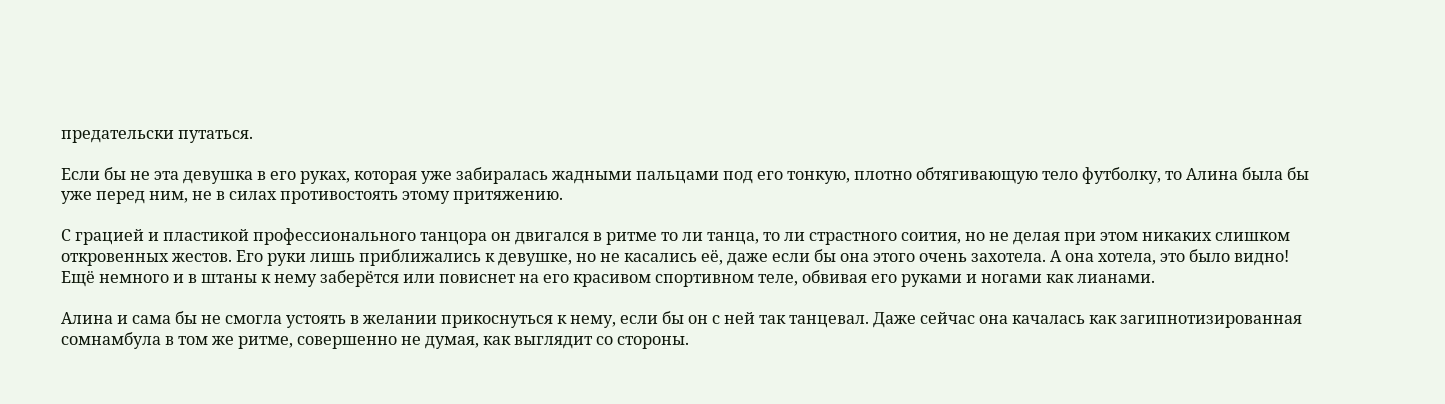предательски путаться.

Если бы не эта девушка в его руках, которая уже забиралась жадными пальцами под его тонкую, плотно обтягивающую тело футболку, то Алина была бы уже перед ним, не в силах противостоять этому притяжению.

С грацией и пластикой профессионального танцора он двигался в ритме то ли танца, то ли страстного соития, но не делая при этом никаких слишком откровенных жестов. Его руки лишь приближались к девушке, но не касались её, даже если бы она этого очень захотела. А она хотела, это было видно! Ещё немного и в штаны к нему заберётся или повиснет на его красивом спортивном теле, обвивая его руками и ногами как лианами.

Алина и сама бы не смогла устоять в желании прикоснуться к нему, если бы он с ней так танцевал. Даже сейчас она качалась как загипнотизированная сомнамбула в том же ритме, совершенно не думая, как выглядит со стороны.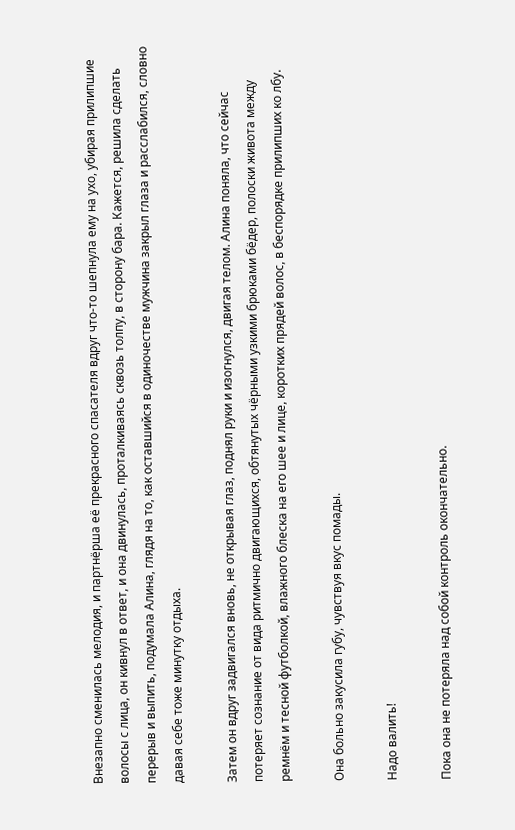Внезапно сменилась мелодия, и партнёрша её прекрасного спасателя вдруг что-то шепнула ему на ухо, убирая прилипшие волосы с лица, он кивнул в ответ, и она двинулась, проталкиваясь сквозь толпу, в сторону бара. Кажется, решила сделать перерыв и выпить, подумала Алина, глядя на то, как оставшийся в одиночестве мужчина закрыл глаза и расслабился, словно давая себе тоже минутку отдыха.

Затем он вдруг задвигался вновь, не открывая глаз, поднял руки и изогнулся, двигая телом. Алина поняла, что сейчас потеряет сознание от вида ритмично двигающихся, обтянутых чёрными узкими брюками бёдер, полоски живота между ремнём и тесной футболкой, влажного блеска на его шее и лице, коротких прядей волос, в беспорядке прилипших ко лбу.

Она больно закусила губу, чувствуя вкус помады.

Надо валить!

Пока она не потеряла над собой контроль окончательно.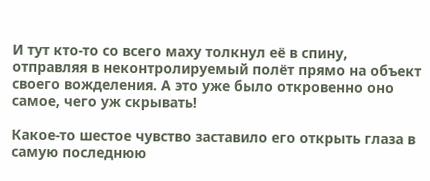И тут кто-то со всего маху толкнул её в спину, отправляя в неконтролируемый полёт прямо на объект своего вожделения. А это уже было откровенно оно самое, чего уж скрывать!

Какое-то шестое чувство заставило его открыть глаза в самую последнюю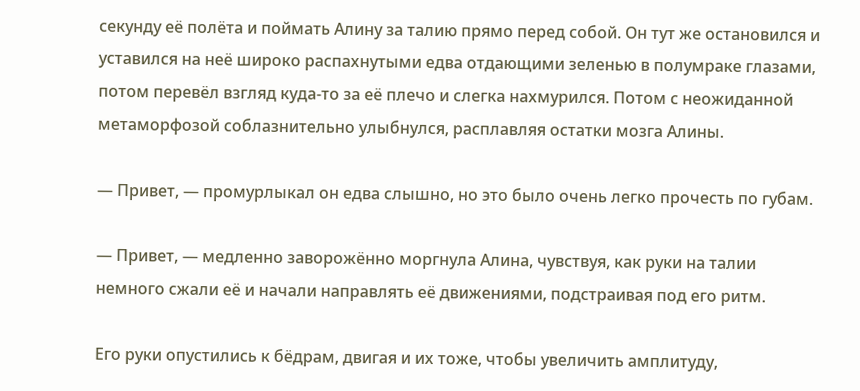секунду её полёта и поймать Алину за талию прямо перед собой. Он тут же остановился и уставился на неё широко распахнутыми едва отдающими зеленью в полумраке глазами, потом перевёл взгляд куда-то за её плечо и слегка нахмурился. Потом с неожиданной метаморфозой соблазнительно улыбнулся, расплавляя остатки мозга Алины.

— Привет, — промурлыкал он едва слышно, но это было очень легко прочесть по губам.

— Привет, — медленно заворожённо моргнула Алина, чувствуя, как руки на талии немного сжали её и начали направлять её движениями, подстраивая под его ритм.

Его руки опустились к бёдрам, двигая и их тоже, чтобы увеличить амплитуду,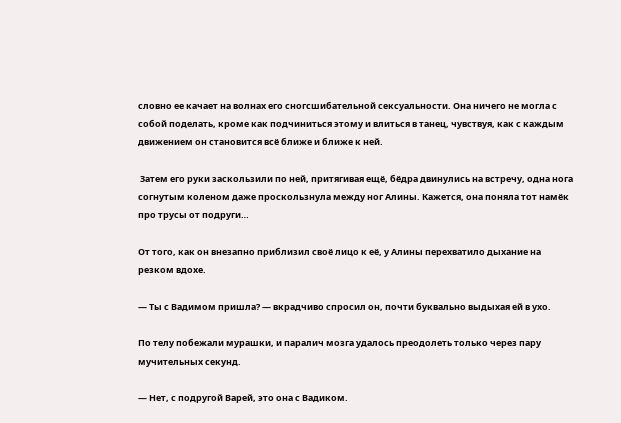словно ее качает на волнах его сногсшибательной сексуальности. Она ничего не могла с собой поделать, кроме как подчиниться этому и влиться в танец, чувствуя, как с каждым движением он становится всё ближе и ближе к ней.

 Затем его руки заскользили по ней, притягивая ещё, бёдра двинулись на встречу, одна нога согнутым коленом даже проскользнула между ног Алины. Кажется, она поняла тот намёк про трусы от подруги…

От того, как он внезапно приблизил своё лицо к её, у Алины перехватило дыхание на резком вдохе.

— Ты с Вадимом пришла? — вкрадчиво спросил он, почти буквально выдыхая ей в ухо.

По телу побежали мурашки, и паралич мозга удалось преодолеть только через пару мучительных секунд.

— Нет, с подругой Варей, это она с Вадиком.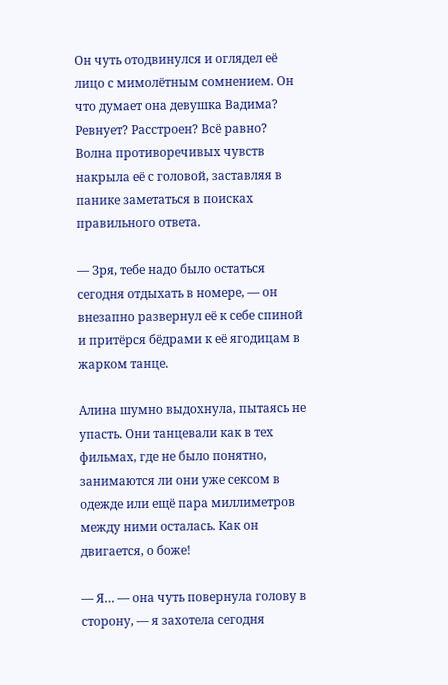Он чуть отодвинулся и оглядел её лицо с мимолётным сомнением. Он что думает она девушка Вадима? Ревнует? Расстроен? Всё равно? Волна противоречивых чувств накрыла её с головой, заставляя в панике заметаться в поисках правильного ответа.

— Зря, тебе надо было остаться сегодня отдыхать в номере, — он внезапно развернул её к себе спиной и притёрся бёдрами к её ягодицам в жарком танце.

Алина шумно выдохнула, пытаясь не упасть. Они танцевали как в тех фильмах, где не было понятно, занимаются ли они уже сексом в одежде или ещё пара миллиметров между ними осталась. Как он двигается, о боже!

— Я… — она чуть повернула голову в сторону, — я захотела сегодня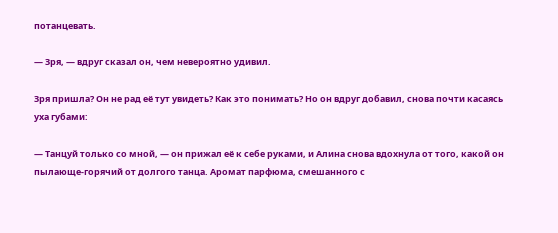потанцевать.

— Зря, — вдруг сказал он, чем невероятно удивил.

Зря пришла? Он не рад её тут увидеть? Как это понимать? Но он вдруг добавил, снова почти касаясь уха губами:

— Танцуй только со мной, — он прижал её к себе руками, и Алина снова вдохнула от того, какой он пылающе-горячий от долгого танца. Аромат парфюма, смешанного с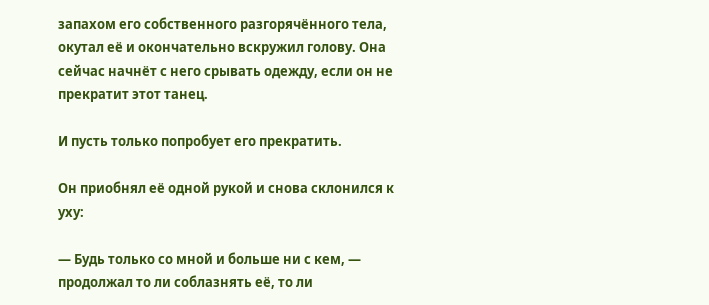запахом его собственного разгорячённого тела, окутал её и окончательно вскружил голову. Она сейчас начнёт с него срывать одежду, если он не прекратит этот танец.

И пусть только попробует его прекратить.

Он приобнял её одной рукой и снова склонился к уху:

— Будь только со мной и больше ни с кем, — продолжал то ли соблазнять её, то ли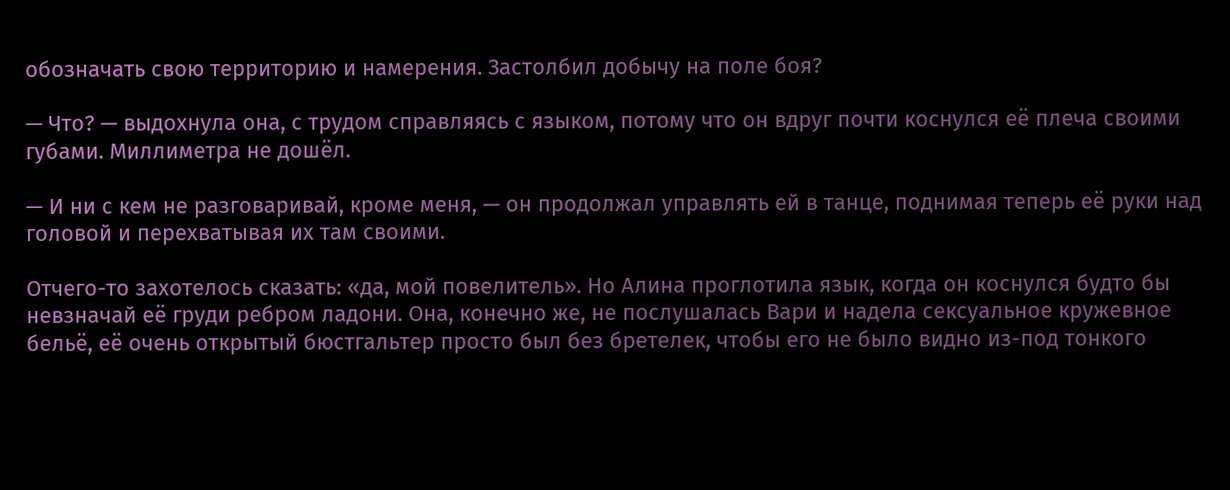обозначать свою территорию и намерения. Застолбил добычу на поле боя?

— Что? — выдохнула она, с трудом справляясь с языком, потому что он вдруг почти коснулся её плеча своими губами. Миллиметра не дошёл.

— И ни с кем не разговаривай, кроме меня, — он продолжал управлять ей в танце, поднимая теперь её руки над головой и перехватывая их там своими.

Отчего-то захотелось сказать: «да, мой повелитель». Но Алина проглотила язык, когда он коснулся будто бы невзначай её груди ребром ладони. Она, конечно же, не послушалась Вари и надела сексуальное кружевное бельё, её очень открытый бюстгальтер просто был без бретелек, чтобы его не было видно из-под тонкого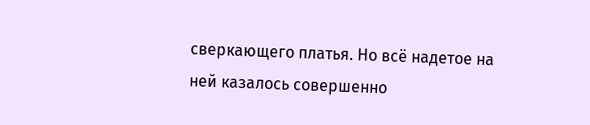сверкающего платья. Но всё надетое на ней казалось совершенно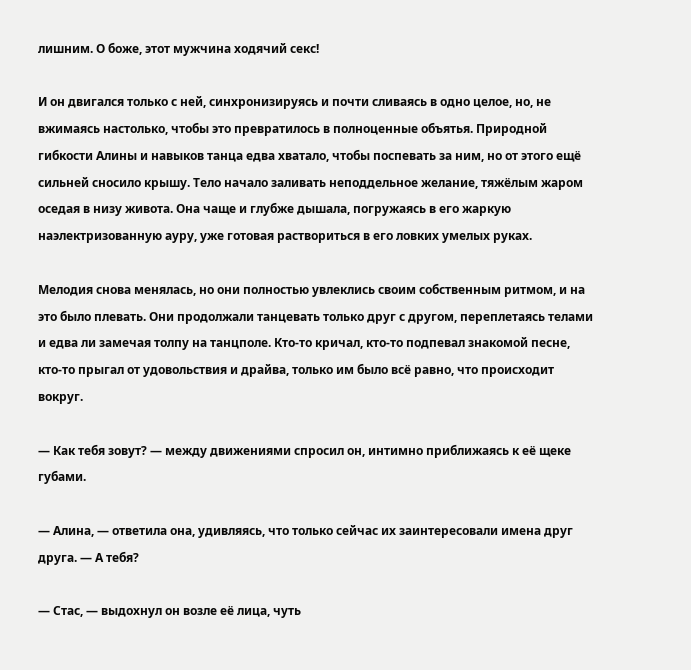лишним. О боже, этот мужчина ходячий секс!

И он двигался только с ней, синхронизируясь и почти сливаясь в одно целое, но, не вжимаясь настолько, чтобы это превратилось в полноценные объятья. Природной гибкости Алины и навыков танца едва хватало, чтобы поспевать за ним, но от этого ещё сильней сносило крышу. Тело начало заливать неподдельное желание, тяжёлым жаром оседая в низу живота. Она чаще и глубже дышала, погружаясь в его жаркую наэлектризованную ауру, уже готовая раствориться в его ловких умелых руках.

Мелодия снова менялась, но они полностью увлеклись своим собственным ритмом, и на это было плевать. Они продолжали танцевать только друг с другом, переплетаясь телами и едва ли замечая толпу на танцполе. Кто-то кричал, кто-то подпевал знакомой песне, кто-то прыгал от удовольствия и драйва, только им было всё равно, что происходит вокруг.

— Как тебя зовут? — между движениями спросил он, интимно приближаясь к её щеке губами.

— Алина, — ответила она, удивляясь, что только сейчас их заинтересовали имена друг друга. — А тебя?

— Стас, — выдохнул он возле её лица, чуть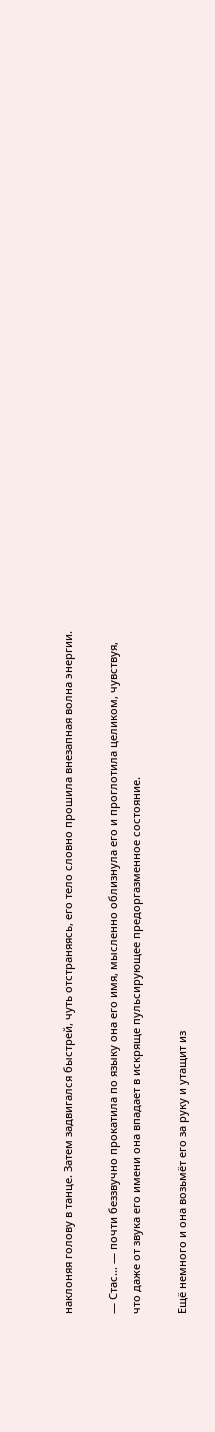наклоняя голову в танце. Затем задвигался быстрей, чуть отстраняясь, его тело словно прошила внезапная волна энергии.

— Стас… — почти беззвучно прокатила по языку она его имя, мысленно облизнула его и проглотила целиком, чувствуя, что даже от звука его имени она впадает в искряще пульсирующее предоргазменное состояние.

Ещё немного и она возьмёт его за руку и утащит из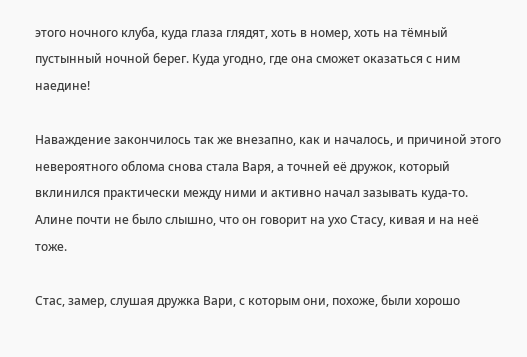этого ночного клуба, куда глаза глядят, хоть в номер, хоть на тёмный пустынный ночной берег. Куда угодно, где она сможет оказаться с ним наедине!

Наваждение закончилось так же внезапно, как и началось, и причиной этого невероятного облома снова стала Варя, а точней её дружок, который вклинился практически между ними и активно начал зазывать куда-то. Алине почти не было слышно, что он говорит на ухо Стасу, кивая и на неё тоже.

Стас, замер, слушая дружка Вари, с которым они, похоже, были хорошо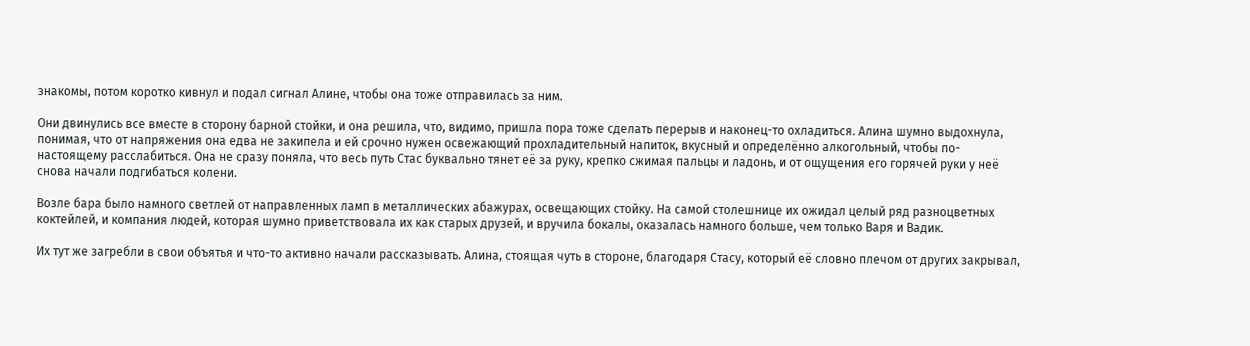знакомы, потом коротко кивнул и подал сигнал Алине, чтобы она тоже отправилась за ним.

Они двинулись все вместе в сторону барной стойки, и она решила, что, видимо, пришла пора тоже сделать перерыв и наконец-то охладиться. Алина шумно выдохнула, понимая, что от напряжения она едва не закипела и ей срочно нужен освежающий прохладительный напиток, вкусный и определённо алкогольный, чтобы по-настоящему расслабиться. Она не сразу поняла, что весь путь Стас буквально тянет её за руку, крепко сжимая пальцы и ладонь, и от ощущения его горячей руки у неё снова начали подгибаться колени.

Возле бара было намного светлей от направленных ламп в металлических абажурах, освещающих стойку. На самой столешнице их ожидал целый ряд разноцветных коктейлей, и компания людей, которая шумно приветствовала их как старых друзей, и вручила бокалы, оказалась намного больше, чем только Варя и Вадик.

Их тут же загребли в свои объятья и что-то активно начали рассказывать. Алина, стоящая чуть в стороне, благодаря Стасу, который её словно плечом от других закрывал,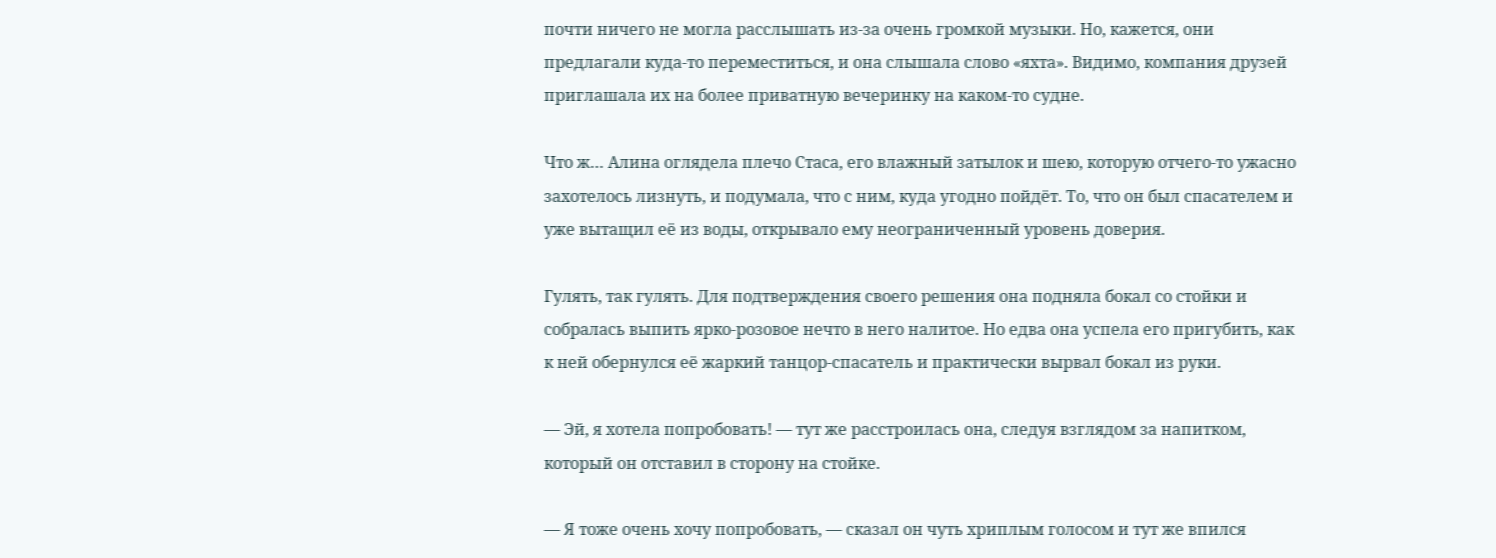почти ничего не могла расслышать из-за очень громкой музыки. Но, кажется, они предлагали куда-то переместиться, и она слышала слово «яхта». Видимо, компания друзей приглашала их на более приватную вечеринку на каком-то судне.

Что ж… Алина оглядела плечо Стаса, его влажный затылок и шею, которую отчего-то ужасно захотелось лизнуть, и подумала, что с ним, куда угодно пойдёт. То, что он был спасателем и уже вытащил её из воды, открывало ему неограниченный уровень доверия.

Гулять, так гулять. Для подтверждения своего решения она подняла бокал со стойки и собралась выпить ярко-розовое нечто в него налитое. Но едва она успела его пригубить, как к ней обернулся её жаркий танцор-спасатель и практически вырвал бокал из руки.

— Эй, я хотела попробовать! — тут же расстроилась она, следуя взглядом за напитком, который он отставил в сторону на стойке.

— Я тоже очень хочу попробовать, — сказал он чуть хриплым голосом и тут же впился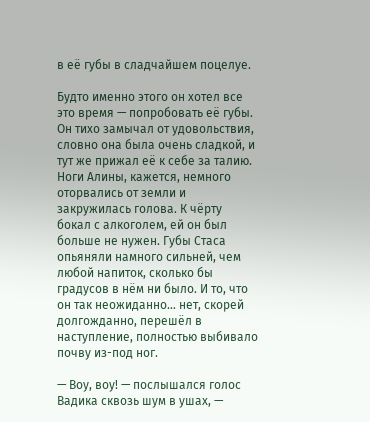в её губы в сладчайшем поцелуе.

Будто именно этого он хотел все это время — попробовать её губы. Он тихо замычал от удовольствия, словно она была очень сладкой, и тут же прижал её к себе за талию. Ноги Алины, кажется, немного оторвались от земли и закружилась голова. К чёрту бокал с алкоголем, ей он был больше не нужен. Губы Стаса опьяняли намного сильней, чем любой напиток, сколько бы градусов в нём ни было. И то, что он так неожиданно… нет, скорей долгожданно, перешёл в наступление, полностью выбивало почву из-под ног.

— Воу, воу! — послышался голос Вадика сквозь шум в ушах, —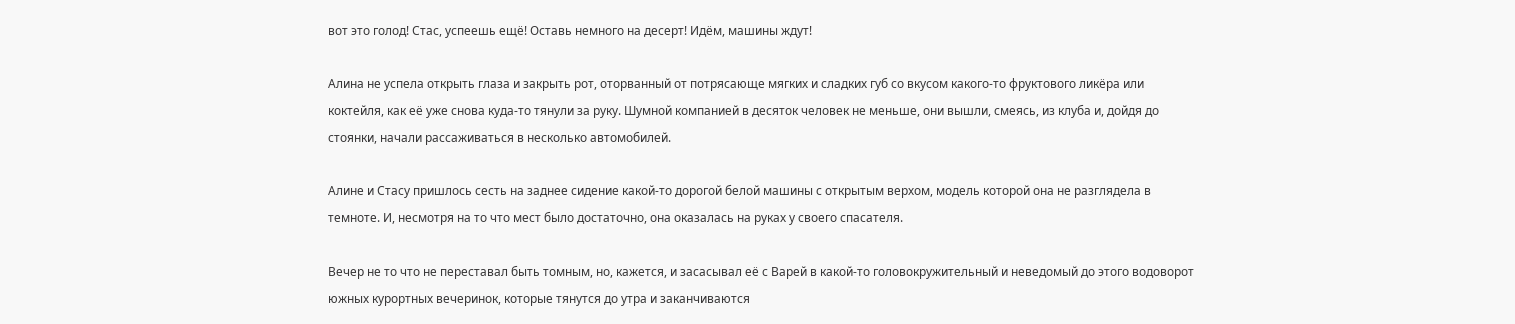вот это голод! Стас, успеешь ещё! Оставь немного на десерт! Идём, машины ждут!

Алина не успела открыть глаза и закрыть рот, оторванный от потрясающе мягких и сладких губ со вкусом какого-то фруктового ликёра или коктейля, как её уже снова куда-то тянули за руку. Шумной компанией в десяток человек не меньше, они вышли, смеясь, из клуба и, дойдя до стоянки, начали рассаживаться в несколько автомобилей.

Алине и Стасу пришлось сесть на заднее сидение какой-то дорогой белой машины с открытым верхом, модель которой она не разглядела в темноте. И, несмотря на то что мест было достаточно, она оказалась на руках у своего спасателя.

Вечер не то что не переставал быть томным, но, кажется, и засасывал её с Варей в какой-то головокружительный и неведомый до этого водоворот южных курортных вечеринок, которые тянутся до утра и заканчиваются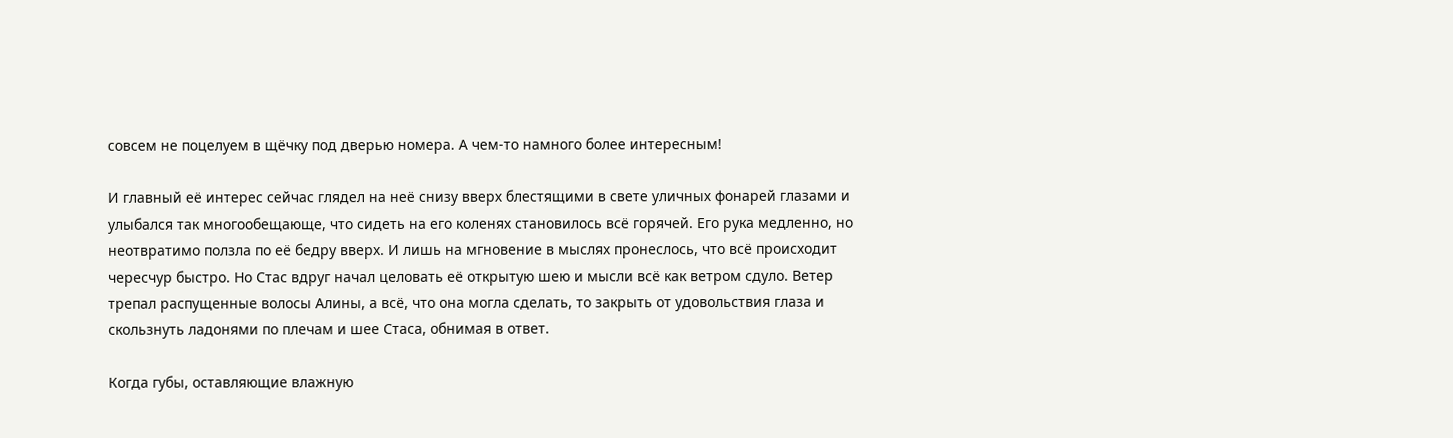совсем не поцелуем в щёчку под дверью номера. А чем-то намного более интересным!

И главный её интерес сейчас глядел на неё снизу вверх блестящими в свете уличных фонарей глазами и улыбался так многообещающе, что сидеть на его коленях становилось всё горячей. Его рука медленно, но неотвратимо ползла по её бедру вверх. И лишь на мгновение в мыслях пронеслось, что всё происходит чересчур быстро. Но Стас вдруг начал целовать её открытую шею и мысли всё как ветром сдуло. Ветер трепал распущенные волосы Алины, а всё, что она могла сделать, то закрыть от удовольствия глаза и скользнуть ладонями по плечам и шее Стаса, обнимая в ответ.

Когда губы, оставляющие влажную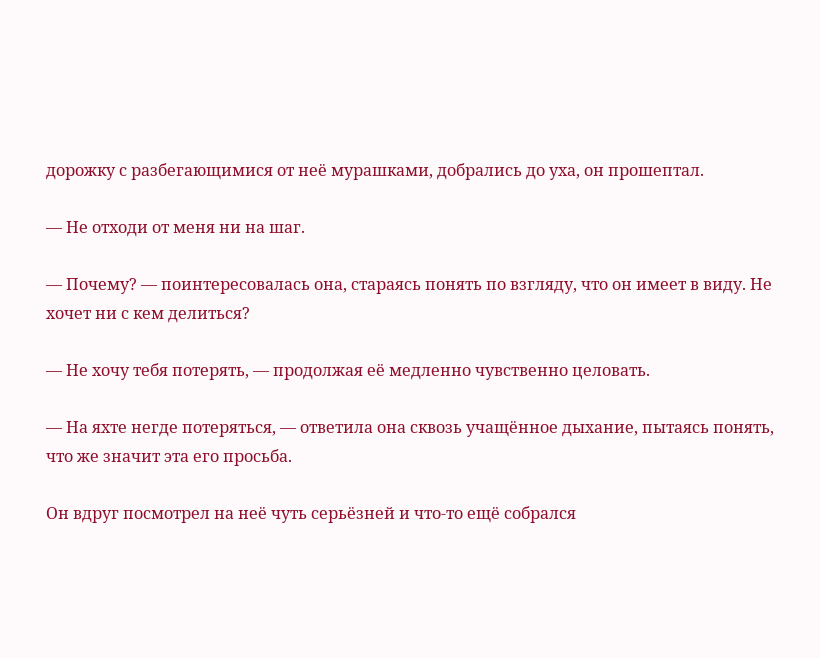дорожку с разбегающимися от неё мурашками, добрались до уха, он прошептал.

— Не отходи от меня ни на шаг.

— Почему? — поинтересовалась она, стараясь понять по взгляду, что он имеет в виду. Не хочет ни с кем делиться?

— Не хочу тебя потерять, — продолжая её медленно чувственно целовать.

— На яхте негде потеряться, — ответила она сквозь учащённое дыхание, пытаясь понять, что же значит эта его просьба.

Он вдруг посмотрел на неё чуть серьёзней и что-то ещё собрался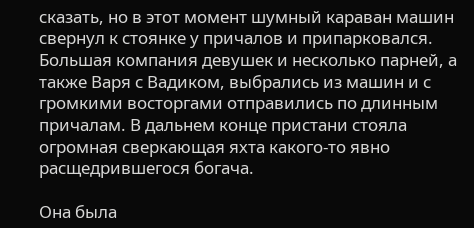сказать, но в этот момент шумный караван машин свернул к стоянке у причалов и припарковался. Большая компания девушек и несколько парней, а также Варя с Вадиком, выбрались из машин и с громкими восторгами отправились по длинным причалам. В дальнем конце пристани стояла огромная сверкающая яхта какого-то явно расщедрившегося богача.

Она была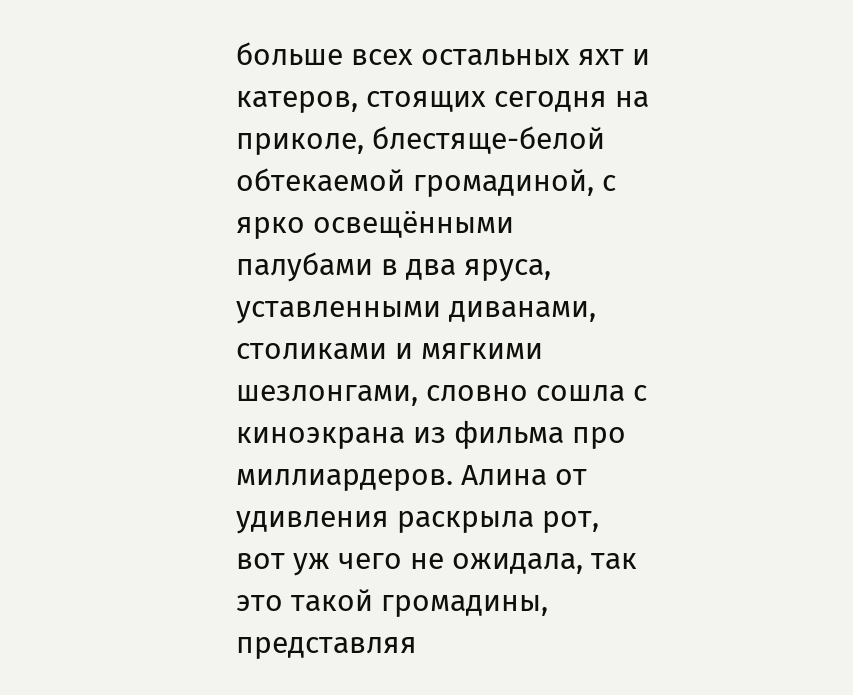больше всех остальных яхт и катеров, стоящих сегодня на приколе, блестяще-белой обтекаемой громадиной, с ярко освещёнными палубами в два яруса, уставленными диванами, столиками и мягкими шезлонгами, словно сошла с киноэкрана из фильма про миллиардеров. Алина от удивления раскрыла рот, вот уж чего не ожидала, так это такой громадины, представляя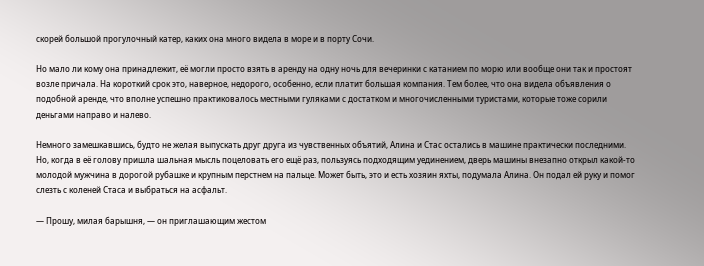скорей большой прогулочный катер, каких она много видела в море и в порту Сочи.

Но мало ли кому она принадлежит, её могли просто взять в аренду на одну ночь для вечеринки с катанием по морю или вообще они так и простоят возле причала. На короткий срок это, наверное, недорого, особенно, если платит большая компания. Тем более, что она видела объявления о подобной аренде, что вполне успешно практиковалось местными гуляками с достатком и многочисленными туристами, которые тоже сорили деньгами направо и налево.

Немного замешкавшись, будто не желая выпускать друг друга из чувственных объятий, Алина и Стас остались в машине практически последними. Но, когда в её голову пришла шальная мысль поцеловать его ещё раз, пользуясь подходящим уединением, дверь машины внезапно открыл какой-то молодой мужчина в дорогой рубашке и крупным перстнем на пальце. Может быть, это и есть хозяин яхты, подумала Алина. Он подал ей руку и помог слезть с коленей Стаса и выбраться на асфальт.

— Прошу, милая барышня, — он приглашающим жестом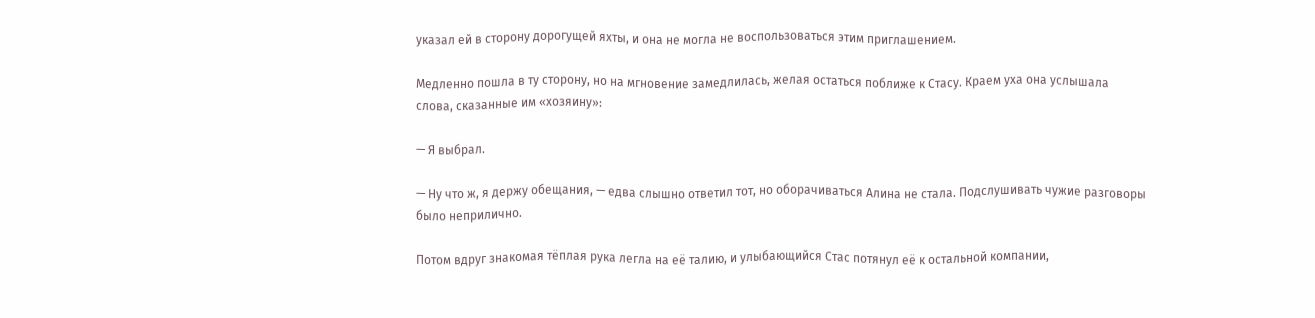указал ей в сторону дорогущей яхты, и она не могла не воспользоваться этим приглашением.

Медленно пошла в ту сторону, но на мгновение замедлилась, желая остаться поближе к Стасу. Краем уха она услышала слова, сказанные им «хозяину»:

— Я выбрал.

— Ну что ж, я держу обещания, — едва слышно ответил тот, но оборачиваться Алина не стала. Подслушивать чужие разговоры было неприлично.

Потом вдруг знакомая тёплая рука легла на её талию, и улыбающийся Стас потянул её к остальной компании,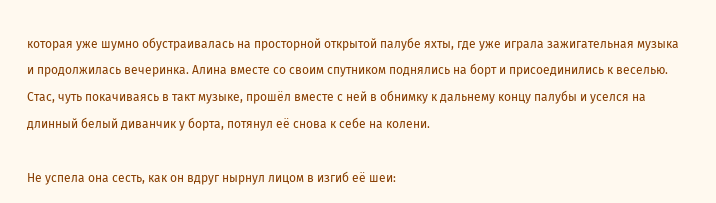которая уже шумно обустраивалась на просторной открытой палубе яхты, где уже играла зажигательная музыка и продолжилась вечеринка. Алина вместе со своим спутником поднялись на борт и присоединились к веселью. Стас, чуть покачиваясь в такт музыке, прошёл вместе с ней в обнимку к дальнему концу палубы и уселся на длинный белый диванчик у борта, потянул её снова к себе на колени.

Не успела она сесть, как он вдруг нырнул лицом в изгиб её шеи: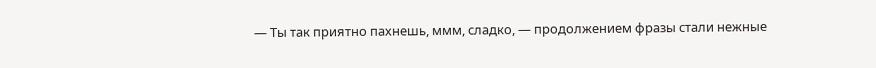— Ты так приятно пахнешь, ммм, сладко, — продолжением фразы стали нежные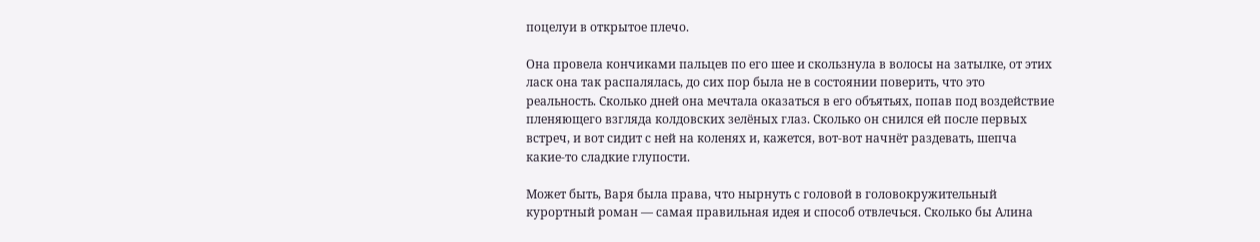поцелуи в открытое плечо.

Она провела кончиками пальцев по его шее и скользнула в волосы на затылке, от этих ласк она так распалялась, до сих пор была не в состоянии поверить, что это реальность. Сколько дней она мечтала оказаться в его объятьях, попав под воздействие пленяющего взгляда колдовских зелёных глаз. Сколько он снился ей после первых встреч, и вот сидит с ней на коленях и, кажется, вот-вот начнёт раздевать, шепча какие-то сладкие глупости.

Может быть, Варя была права, что нырнуть с головой в головокружительный курортный роман — самая правильная идея и способ отвлечься. Сколько бы Алина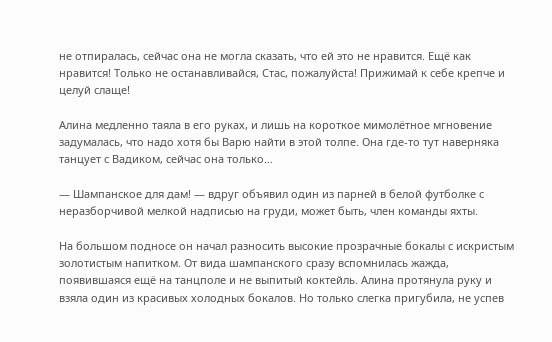не отпиралась, сейчас она не могла сказать, что ей это не нравится. Ещё как нравится! Только не останавливайся, Стас, пожалуйста! Прижимай к себе крепче и целуй слаще!

Алина медленно таяла в его руках, и лишь на короткое мимолётное мгновение задумалась, что надо хотя бы Варю найти в этой толпе. Она где-то тут наверняка танцует с Вадиком, сейчас она только…

— Шампанское для дам! — вдруг объявил один из парней в белой футболке с неразборчивой мелкой надписью на груди, может быть, член команды яхты.

На большом подносе он начал разносить высокие прозрачные бокалы с искристым золотистым напитком. От вида шампанского сразу вспомнилась жажда, появившаяся ещё на танцполе и не выпитый коктейль. Алина протянула руку и взяла один из красивых холодных бокалов. Но только слегка пригубила, не успев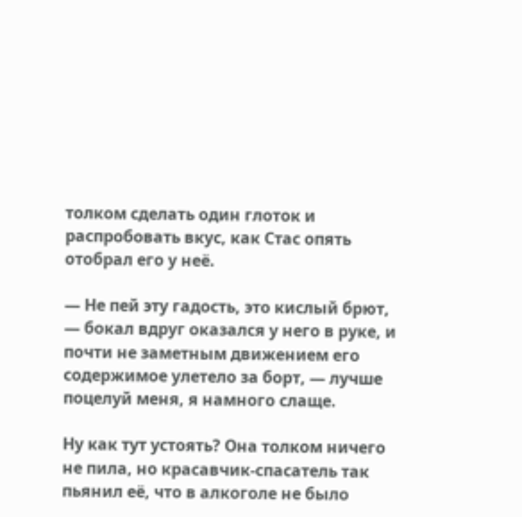толком сделать один глоток и распробовать вкус, как Стас опять отобрал его у неё.

— Не пей эту гадость, это кислый брют, — бокал вдруг оказался у него в руке, и почти не заметным движением его содержимое улетело за борт, — лучше поцелуй меня, я намного слаще.

Ну как тут устоять? Она толком ничего не пила, но красавчик-спасатель так пьянил её, что в алкоголе не было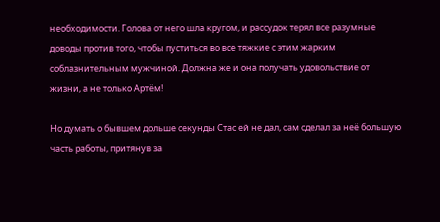необходимости. Голова от него шла кругом, и рассудок терял все разумные доводы против того, чтобы пуститься во все тяжкие с этим жарким соблазнительным мужчиной. Должна же и она получать удовольствие от жизни, а не только Артём!

Но думать о бывшем дольше секунды Стас ей не дал, сам сделал за неё большую часть работы, притянув за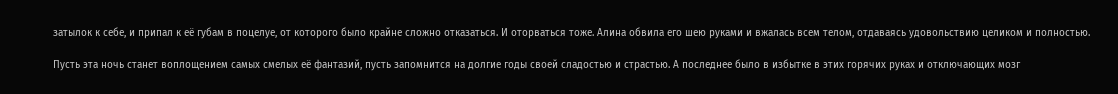затылок к себе, и припал к её губам в поцелуе, от которого было крайне сложно отказаться. И оторваться тоже. Алина обвила его шею руками и вжалась всем телом, отдаваясь удовольствию целиком и полностью.

Пусть эта ночь станет воплощением самых смелых её фантазий, пусть запомнится на долгие годы своей сладостью и страстью. А последнее было в избытке в этих горячих руках и отключающих мозг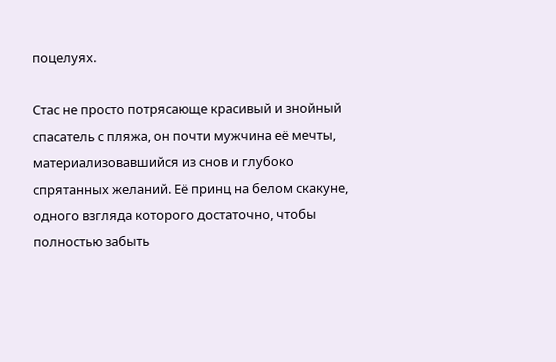поцелуях.

Стас не просто потрясающе красивый и знойный спасатель с пляжа, он почти мужчина её мечты, материализовавшийся из снов и глубоко спрятанных желаний. Её принц на белом скакуне, одного взгляда которого достаточно, чтобы полностью забыть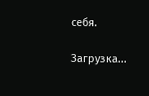себя.

Загрузка...